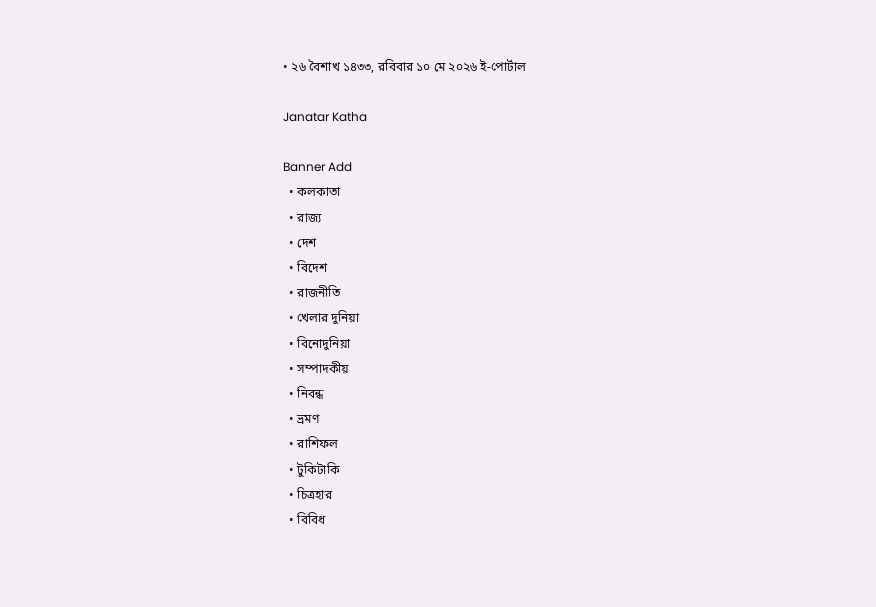• ২৬ বৈশাখ ১৪৩৩, রবিবার ১০ মে ২০২৬ ই-পোর্টাল

Janatar Katha

Banner Add
  • কলকাতা
  • রাজ্য
  • দেশ
  • বিদেশ
  • রাজনীতি
  • খেলার দুনিয়া
  • বিনোদুনিয়া
  • সম্পাদকীয়
  • নিবন্ধ
  • ভ্রমণ
  • রাশিফল
  • টুকিটাকি
  • চিত্রহার
  • বিবিধ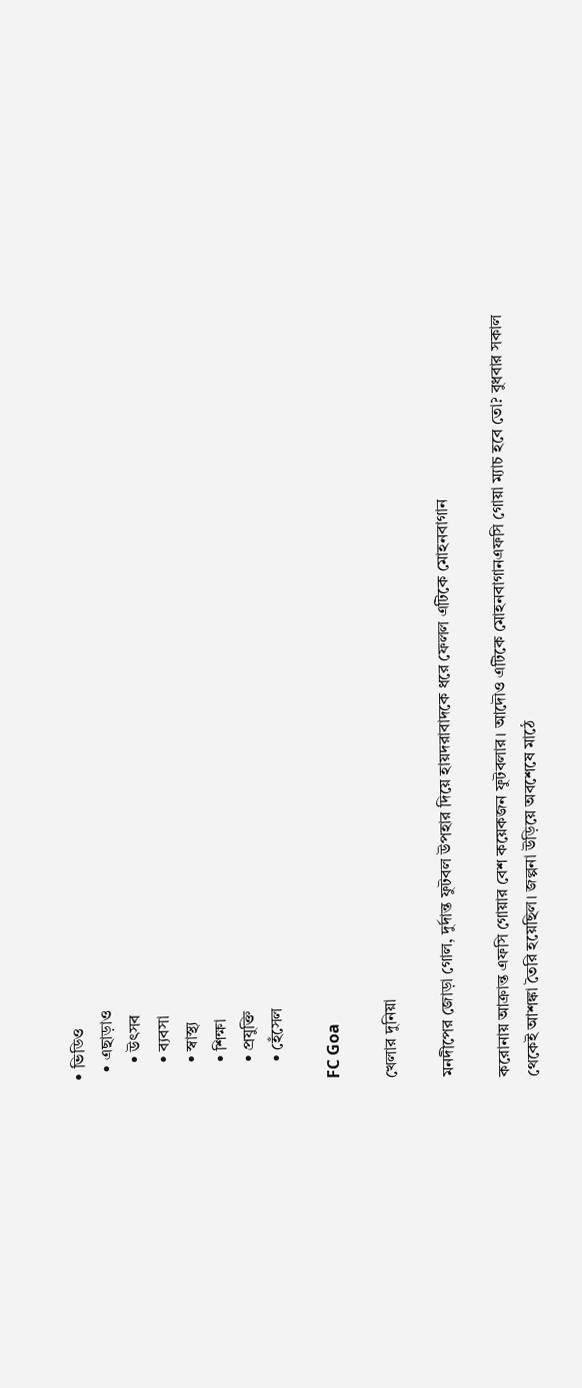• ভিডিও
  • এছাড়াও
    • উৎসব
    • ব্যবসা
    • স্বাস্থ্য
    • শিক্ষা
    • প্রযুক্তি
    • হেঁসেল

FC Goa

খেলার দুনিয়া

মনদীপের জোড়া গোল, দুর্দান্ত ফুটবল উপহার দিয়ে হায়দরাবাদকে ধরে ফেলল এটিকে মোহনবাগান

করোনায় আক্রান্ত এফসি গোয়ার বেশ কয়েকজন ফুটবলার। আদৌও এটিকে মোহনবাগানএফসি গোয়া ম্যাচ হবে তো? বুধবার সকাল থেকেই আশঙ্কা তৈরি হয়েছিল। জল্পনা উড়িয়ে অবশেষে মাঠে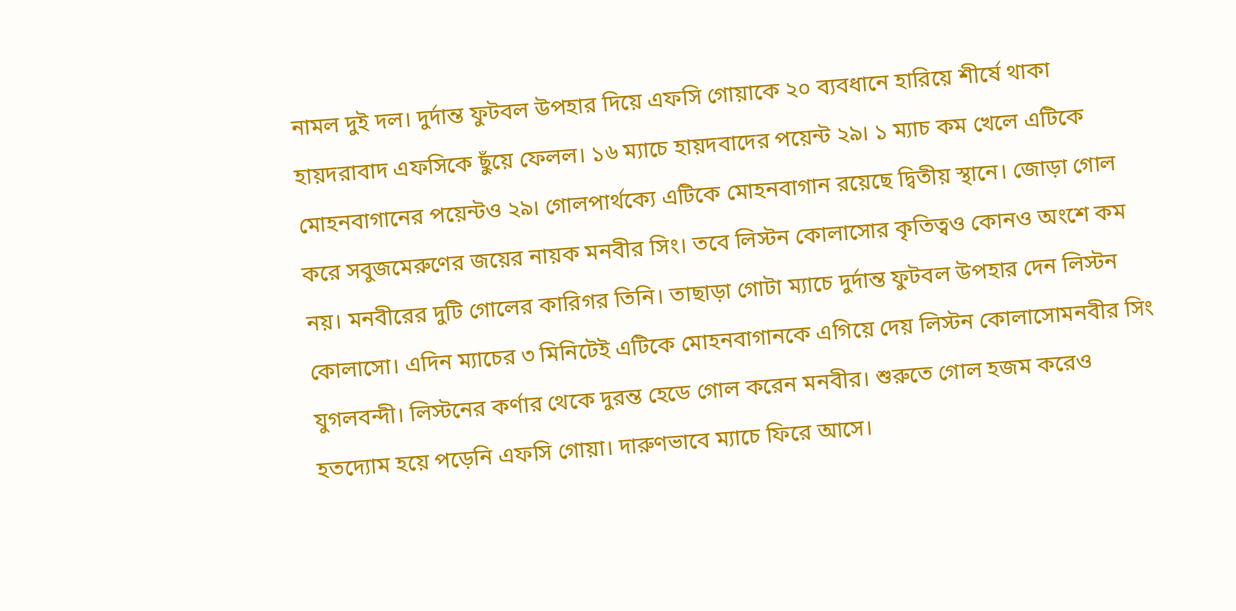নামল দুই দল। দুর্দান্ত ফুটবল উপহার দিয়ে এফসি গোয়াকে ২০ ব্যবধানে হারিয়ে শীর্ষে থাকা হায়দরাবাদ এফসিকে ছুঁয়ে ফেলল। ১৬ ম্যাচে হায়দবাদের পয়েন্ট ২৯। ১ ম্যাচ কম খেলে এটিকে মোহনবাগানের পয়েন্টও ২৯। গোলপার্থক্যে এটিকে মোহনবাগান রয়েছে দ্বিতীয় স্থানে। জোড়া গোল করে সবুজমেরুণের জয়ের নায়ক মনবীর সিং। তবে লিস্টন কোলাসোর কৃতিত্বও কোনও অংশে কম নয়। মনবীরের দুটি গোলের কারিগর তিনি। তাছাড়া গোটা ম্যাচে দুর্দান্ত ফুটবল উপহার দেন লিস্টন কোলাসো। এদিন ম্যাচের ৩ মিনিটেই এটিকে মোহনবাগানকে এগিয়ে দেয় লিস্টন কোলাসোমনবীর সিং যুগলবন্দী। লিস্টনের কর্ণার থেকে দুরন্ত হেডে গোল করেন মনবীর। শুরুতে গোল হজম করেও হতদ্যোম হয়ে পড়েনি এফসি গোয়া। দারুণভাবে ম্যাচে ফিরে আসে।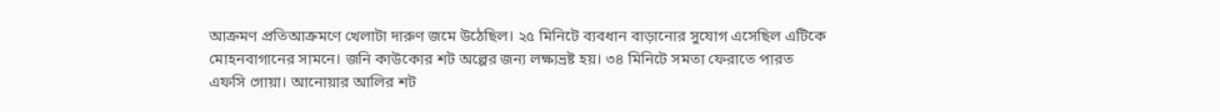আক্রমণ প্রতিআক্রমণে খেলাটা দারুণ জমে উঠেছিল। ২৫ মিনিটে ব্যবধান বাড়ানোর সুযোগ এসেছিল এটিকে মোহনবাগানের সামনে। জনি কাউকোর শট অল্পের জন্য লক্ষ্যভ্রষ্ট হয়। ৩৪ মিনিটে সমতা ফেরাতে পারত এফসি গোয়া। আনোয়ার আলির শট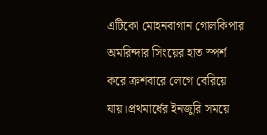এটিকো মোহনবাগান গোলকিপার অমরিন্দার সিংয়ের হাত স্পর্শ করে ক্রশবারে লেগে বেরিয়ে যায়।প্রথমার্ধের ইনজুরি সময়ে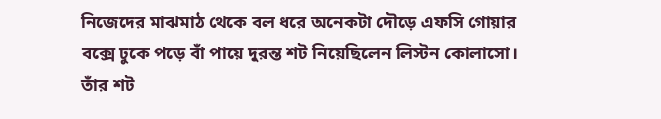নিজেদের মাঝমাঠ থেকে বল ধরে অনেকটা দৌড়ে এফসি গোয়ার বক্সে ঢুকে পড়ে বাঁ পায়ে দুরন্ত শট নিয়েছিলেন লিস্টন কোলাসো। তাঁর শট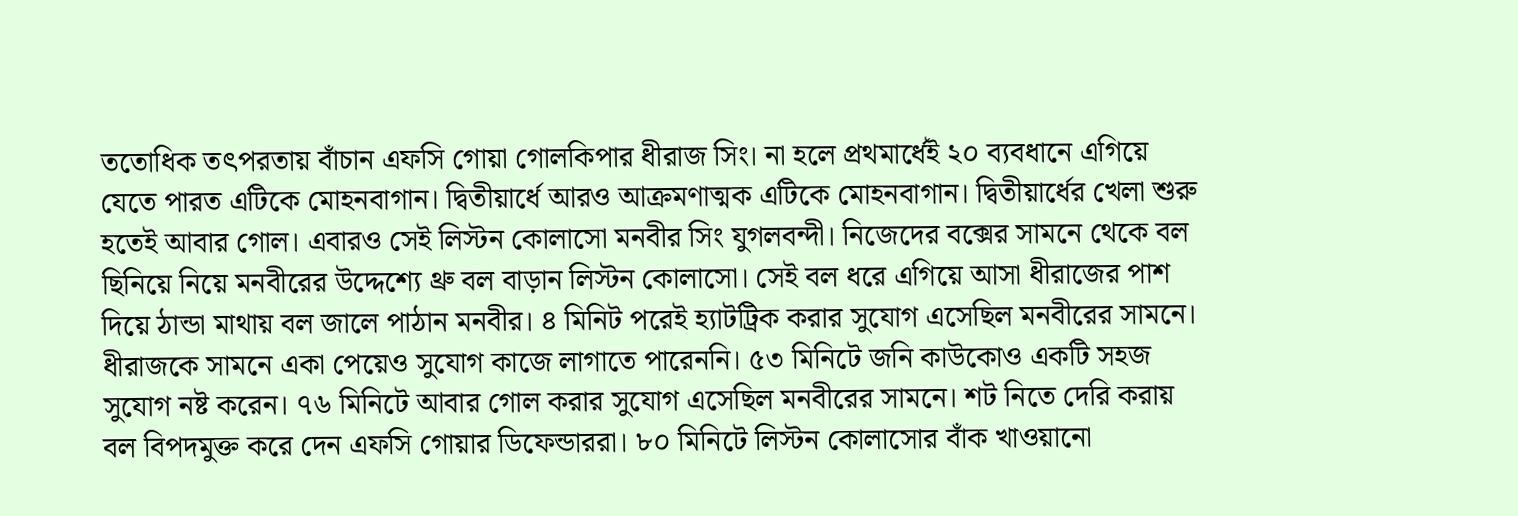ততোধিক তৎপরতায় বাঁচান এফসি গোয়া গোলকিপার ধীরাজ সিং। না হলে প্রথমার্ধেই ২০ ব্যবধানে এগিয়ে যেতে পারত এটিকে মোহনবাগান। দ্বিতীয়ার্ধে আরও আক্রমণাত্মক এটিকে মোহনবাগান। দ্বিতীয়ার্ধের খেলা শুরু হতেই আবার গোল। এবারও সেই লিস্টন কোলাসো মনবীর সিং যুগলবন্দী। নিজেদের বক্সের সামনে থেকে বল ছিনিয়ে নিয়ে মনবীরের উদ্দেশ্যে থ্রু বল বাড়ান লিস্টন কোলাসো। সেই বল ধরে এগিয়ে আসা ধীরাজের পাশ দিয়ে ঠান্ডা মাথায় বল জালে পাঠান মনবীর। ৪ মিনিট পরেই হ্যাটট্রিক করার সুযোগ এসেছিল মনবীরের সামনে। ধীরাজকে সামনে একা পেয়েও সুযোগ কাজে লাগাতে পারেননি। ৫৩ মিনিটে জনি কাউকোও একটি সহজ সুযোগ নষ্ট করেন। ৭৬ মিনিটে আবার গোল করার সুযোগ এসেছিল মনবীরের সামনে। শট নিতে দেরি করায় বল বিপদমুক্ত করে দেন এফসি গোয়ার ডিফেন্ডাররা। ৮০ মিনিটে লিস্টন কোলাসোর বাঁক খাওয়ানো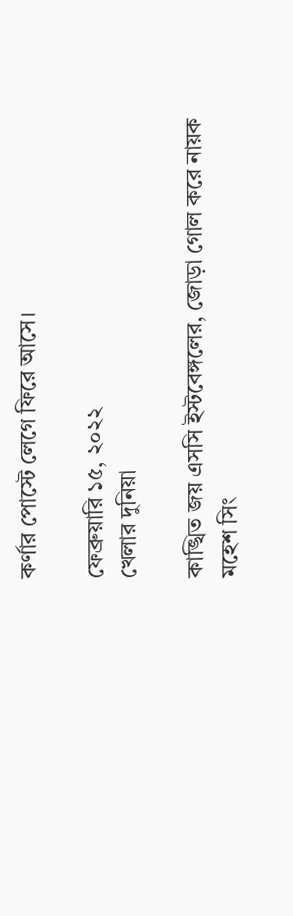কর্ণার পোস্টে লেগে ফিরে আসে।

ফেব্রুয়ারি ১৫, ২০২২
খেলার দুনিয়া

কাঙ্খিত জয় এসসি ইস্টবেঙ্গলের, জোড়া গোল করে নায়ক মহেশ সিং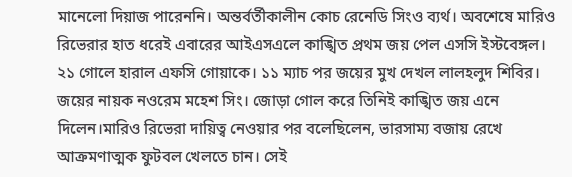মানেলো দিয়াজ পারেননি। অন্তর্বর্তীকালীন কোচ রেনেডি সিংও ব্যর্থ। অবশেষে মারিও রিভেরার হাত ধরেই এবারের আইএসএলে কাঙ্খিত প্রথম জয় পেল এসসি ইস্টবেঙ্গল। ২১ গোলে হারাল এফসি গোয়াকে। ১১ ম্যাচ পর জয়ের মুখ দেখল লালহলুদ শিবির। জয়ের নায়ক নওরেম মহেশ সিং। জোড়া গোল করে তিনিই কাঙ্খিত জয় এনে দিলেন।মারিও রিভেরা দায়িত্ব নেওয়ার পর বলেছিলেন, ভারসাম্য বজায় রেখে আক্রমণাত্মক ফুটবল খেলতে চান। সেই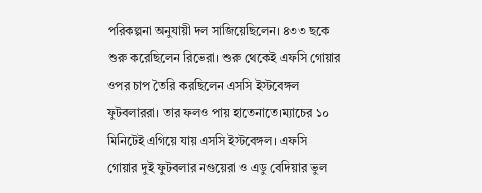পরিকল্পনা অনুযায়ী দল সাজিয়েছিলেন। ৪৩৩ ছকে শুরু করেছিলেন রিভেরা। শুরু থেকেই এফসি গোয়ার ওপর চাপ তৈরি করছিলেন এসসি ইস্টবেঙ্গল ফুটবলাররা। তার ফলও পায় হাতেনাতে।ম্যাচের ১০ মিনিটেই এগিয়ে যায় এসসি ইস্টবেঙ্গল। এফসি গোয়ার দুই ফুটবলার নগুয়েরা ও এডু বেদিয়ার ভুল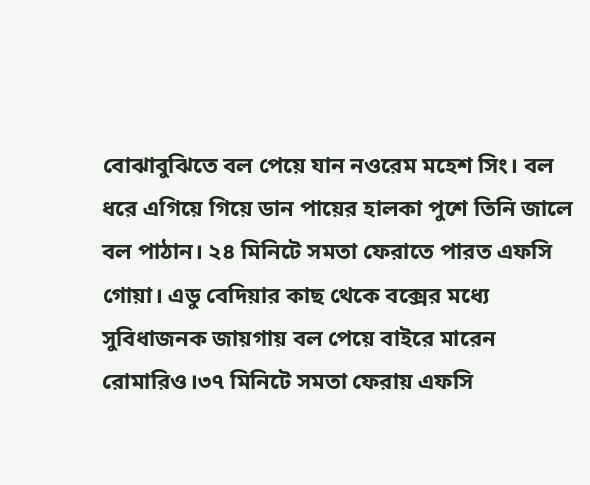বোঝাবুঝিতে বল পেয়ে যান নওরেম মহেশ সিং। বল ধরে এগিয়ে গিয়ে ডান পায়ের হালকা পুশে তিনি জালে বল পাঠান। ২৪ মিনিটে সমতা ফেরাতে পারত এফসি গোয়া। এডু বেদিয়ার কাছ থেকে বক্সের মধ্যে সুবিধাজনক জায়গায় বল পেয়ে বাইরে মারেন রোমারিও।৩৭ মিনিটে সমতা ফেরায় এফসি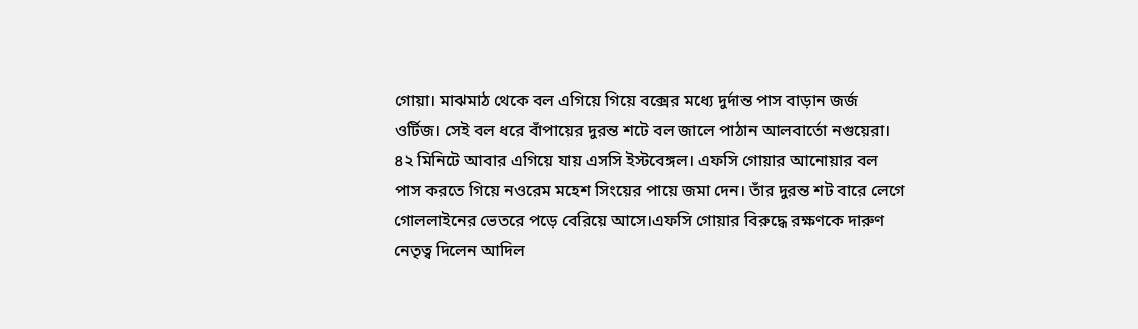গোয়া। মাঝমাঠ থেকে বল এগিয়ে গিয়ে বক্সের মধ্যে দুর্দান্ত পাস বাড়ান জর্জ ওর্টিজ। সেই বল ধরে বাঁপায়ের দুরন্ত শটে বল জালে পাঠান আলবার্তো নগুয়েরা। ৪২ মিনিটে আবার এগিয়ে যায় এসসি ইস্টবেঙ্গল। এফসি গোয়ার আনোয়ার বল পাস করতে গিয়ে নওরেম মহেশ সিংয়ের পায়ে জমা দেন। তাঁর দুরন্ত শট বারে লেগে গোললাইনের ভেতরে পড়ে বেরিয়ে আসে।এফসি গোয়ার বিরুদ্ধে রক্ষণকে দারুণ নেতৃত্ব দিলেন আদিল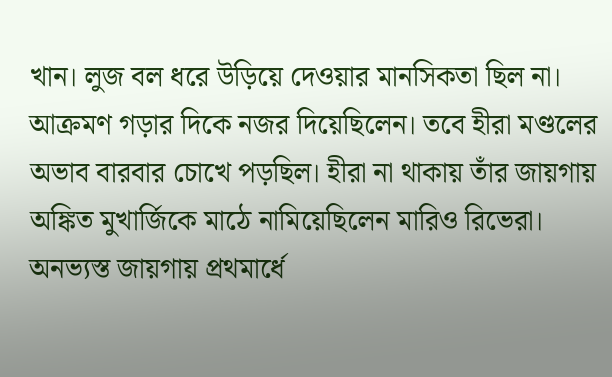খান। লুজ বল ধরে উড়িয়ে দেওয়ার মানসিকতা ছিল না। আক্রমণ গড়ার দিকে নজর দিয়েছিলেন। তবে হীরা মণ্ডলের অভাব বারবার চোখে পড়ছিল। হীরা না থাকায় তাঁর জায়গায় অঙ্কিত মুখার্জিকে মাঠে নামিয়েছিলেন মারিও রিভেরা। অনভ্যস্ত জায়গায় প্রথমার্ধে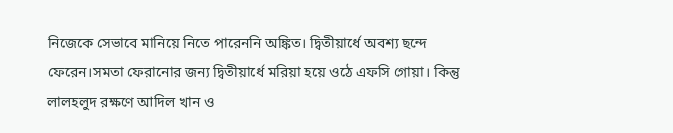নিজেকে সেভাবে মানিয়ে নিতে পারেননি অঙ্কিত। দ্বিতীয়ার্ধে অবশ্য ছন্দে ফেরেন।সমতা ফেরানোর জন্য দ্বিতীয়ার্ধে মরিয়া হয়ে ওঠে এফসি গোয়া। কিন্তু লালহলুদ রক্ষণে আদিল খান ও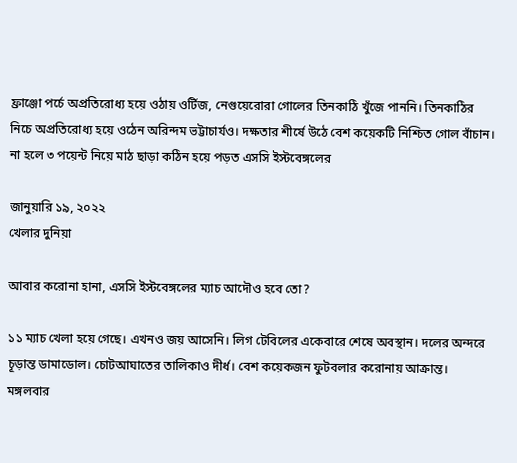ফ্রাঞ্জো পর্চে অপ্রতিরোধ্য হয়ে ওঠায় ওর্টিজ, নেগুয়েরোরা গোলের তিনকাঠি খুঁজে পাননি। তিনকাঠির নিচে অপ্রতিরোধ্য হয়ে ওঠেন অরিন্দম ভট্টাচার্যও। দক্ষতার শীর্ষে উঠে বেশ কয়েকটি নিশ্চিত গোল বাঁচান। না হলে ৩ পয়েন্ট নিয়ে মাঠ ছাড়া কঠিন হয়ে পড়ত এসসি ইস্টবেঙ্গলের

জানুয়ারি ১৯, ২০২২
খেলার দুনিয়া

আবার করোনা হানা, এসসি ইস্টবেঙ্গলের ম্যাচ আদৌও হবে তো?

১১ ম্যাচ খেলা হয়ে গেছে। এখনও জয় আসেনি। লিগ টেবিলের একেবারে শেষে অবস্থান। দলের অন্দরে চূড়ান্ত ডামাডোল। চোটআঘাতের তালিকাও দীর্ধ। বেশ কয়েকজন ফুটবলার করোনায় আক্রান্ত। মঙ্গলবার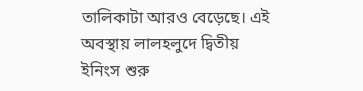তালিকাটা আরও বেড়েছে। এই অবস্থায় লালহলুদে দ্বিতীয় ইনিংস শুরু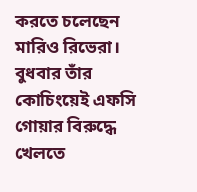করতে চলেছেন মারিও রিভেরা। বুধবার তাঁর কোচিংয়েই এফসি গোয়ার বিরুদ্ধে খেলতে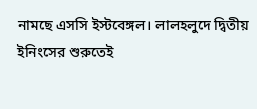নামছে এসসি ইস্টবেঙ্গল। লালহলুদে দ্বিতীয় ইনিংসের শুরুতেই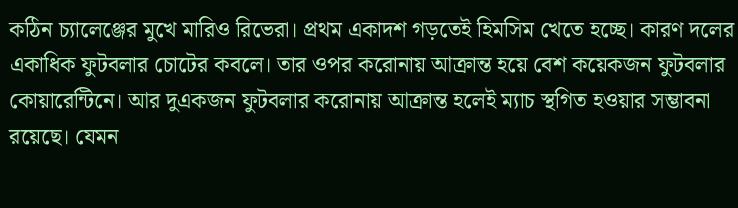কঠিন চ্যালেঞ্জের মুখে মারিও রিভেরা। প্রথম একাদশ গড়তেই হিমসিম খেতে হচ্ছে। কারণ দলের একাধিক ফুটবলার চোটের কবলে। তার ওপর করোনায় আক্রান্ত হয়ে বেশ কয়েকজন ফুটবলার কোয়ারেন্টিনে। আর দুএকজন ফুটবলার করোনায় আক্রান্ত হলেই ম্যাচ স্থগিত হওয়ার সম্ভাবনা রয়েছে। যেমন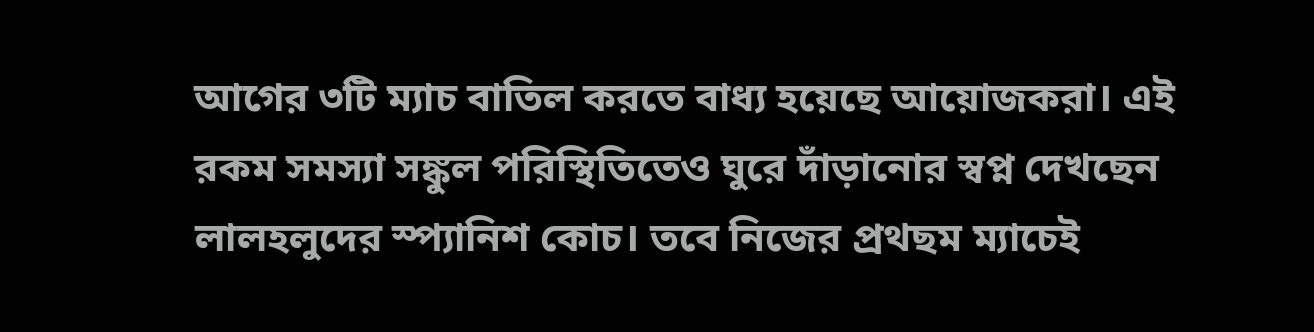আগের ৩টি ম্যাচ বাতিল করতে বাধ্য হয়েছে আয়োজকরা। এই রকম সমস্যা সঙ্কুল পরিস্থিতিতেও ঘুরে দাঁড়ানোর স্বপ্ন দেখছেন লালহলুদের স্প্যানিশ কোচ। তবে নিজের প্রথছম ম্যাচেই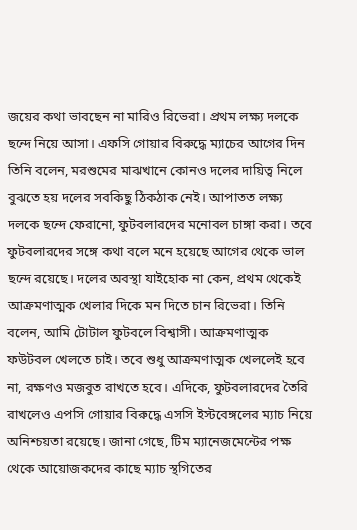জয়ের কথা ভাবছেন না মারিও রিভেরা। প্রথম লক্ষ্য দলকে ছন্দে নিয়ে আসা। এফসি গোয়ার বিরুদ্ধে ম্যাচের আগের দিন তিনি বলেন, মরশুমের মাঝখানে কোনও দলের দায়িত্ব নিলে বুঝতে হয় দলের সবকিছু ঠিকঠাক নেই। আপাতত লক্ষ্য দলকে ছন্দে ফেরানো, ফুটবলারদের মনোবল চাঙ্গা করা। তবে ফুটবলারদের সঙ্গে কথা বলে মনে হয়েছে আগের থেকে ভাল ছন্দে রয়েছে। দলের অবস্থা যাইহোক না কেন, প্রথম থেকেই আক্রমণাত্মক খেলার দিকে মন দিতে চান রিভেরা। তিনি বলেন, আমি টোটাল ফুটবলে বিশ্বাসী। আক্রমণাত্মক ফউটবল খেলতে চাই। তবে শুধু আক্রমণাত্মক খেললেই হবে না, রক্ষণও মজবুত রাখতে হবে। এদিকে, ফুটবলারদের তৈরি রাখলেও এপসি গোয়ার বিরুদ্ধে এসসি ইস্টবেঙ্গলের ম্যাচ নিয়ে অনিশ্চয়তা রয়েছে। জানা গেছে, টিম ম্যানেজমেন্টের পক্ষ থেকে আয়োজকদের কাছে ম্যাচ স্থগিতের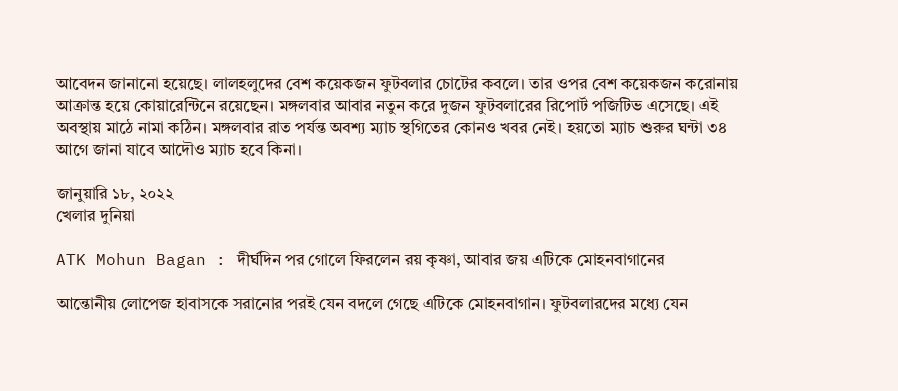আবেদন জানানো হয়েছে। লালহলুদের বেশ কয়েকজন ফুটবলার চোটের কবলে। তার ওপর বেশ কয়েকজন করোনায় আক্রান্ত হয়ে কোয়ারেন্টিনে রয়েছেন। মঙ্গলবার আবার নতুন করে দুজন ফুটবলারের রিপোর্ট পজিটিভ এসেছে। এই অবস্থায় মাঠে নামা কঠিন। মঙ্গলবার রাত পর্যন্ত অবশ্য ম্যাচ স্থগিতের কোনও খবর নেই। হয়তো ম্যাচ শুরুর ঘন্টা ৩৪ আগে জানা যাবে আদৌও ম্যাচ হবে কিনা।

জানুয়ারি ১৮, ২০২২
খেলার দুনিয়া

ATK Mohun Bagan : দীর্ঘদিন পর গোলে ফিরলেন রয় কৃষ্ণা, আবার জয় এটিকে মোহনবাগানের

আন্তোনীয় লোপেজ হাবাসকে সরানোর পরই যেন বদলে গেছে এটিকে মোহনবাগান। ফুটবলারদের মধ্যে যেন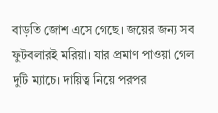বাড়তি জোশ এসে গেছে। জয়ের জন্য সব ফুটবলারই মরিয়া। যার প্রমাণ পাওয়া গেল দুটি ম্যাচে। দায়িত্ব নিয়ে পরপর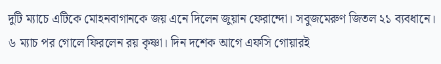দুটি ম্যাচে এটিকে মোহনবাগানকে জয় এনে দিলেন জুয়ান ফেরান্দো। সবুজমেরুণ জিতল ২১ ব্যবধানে। ৬ ম্যাচ পর গোলে ফিরলেন রয় কৃষ্ণা। দিন দশেক আগে এফসি গোয়ারই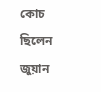কোচ ছিলেন জুয়ান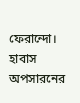ফেরান্দো। হাবাস অপসারনের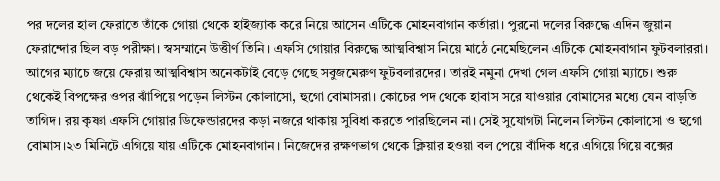পর দলের হাল ফেরাতে তাঁকে গোয়া থেকে হাইজ্যাক করে নিয়ে আসেন এটিকে মোহনবাগান কর্তারা। পুরনো দলের বিরুদ্ধে এদিন জুয়ান ফেরান্দোর ছিল বড় পরীক্ষা। স্বসম্মানে উত্তীর্ণ তিনি। এফসি গোয়ার বিরুদ্ধে আত্মবিশ্বাস নিয়ে মাঠে নেমেছিলেন এটিকে মোহনবাগান ফুটবলাররা। আগের ম্যাচে জয়ে ফেরায় আত্মবিশ্বাস অনেকটাই বেড়ে গেছে সবুজমেরুণ ফুটবলারদের। তারই নমুনা দেখা গেল এফসি গোয়া ম্যাচে। শুরু থেকেই বিপক্ষের ওপর ঝাঁপিয়ে পড়েন লিস্টন কোলাসো, হুগো বোমাসরা। কোচের পদ থেকে হাবাস সরে যাওয়ার বোমাসের মধ্যে যেন বাড়তি তাগিদ। রয় কৃষ্ণা এফসি গোয়ার ডিফেন্ডারদের কড়া নজরে থাকায় সুবিধা করতে পারছিলেন না। সেই সুযোগটা নিলেন লিস্টন কোলাসো ও হুগো বোমাস।২৩ মিনিটে এগিয়ে যায় এটিকে মোহনবাগান। নিজেদের রক্ষণভাগ থেকে ক্লিয়ার হওয়া বল পেয়ে বাঁদিক ধরে এগিয়ে গিয়ে বক্সের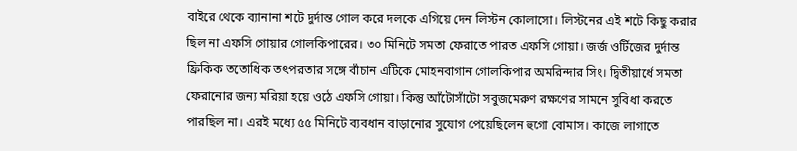বাইরে থেকে ব্যানানা শটে দুর্দান্ত গোল করে দলকে এগিয়ে দেন লিস্টন কোলাসো। লিস্টনের এই শটে কিছু করার ছিল না এফসি গোয়ার গোলকিপারের। ৩০ মিনিটে সমতা ফেরাতে পারত এফসি গোয়া। জর্জ ওর্টিজের দুর্দান্ত ফ্রিকিক ততোধিক তৎপরতার সঙ্গে বাঁচান এটিকে মোহনবাগান গোলকিপার অমরিন্দার সিং। দ্বিতীয়ার্ধে সমতা ফেরানোর জন্য মরিয়া হয়ে ওঠে এফসি গোয়া। কিন্তু আঁটোসাঁটো সবুজমেরুণ রক্ষণের সামনে সুবিধা করতে পারছিল না। এরই মধ্যে ৫৫ মিনিটে ব্যবধান বাড়ানোর সুযোগ পেয়েছিলেন হুগো বোমাস। কাজে লাগাতে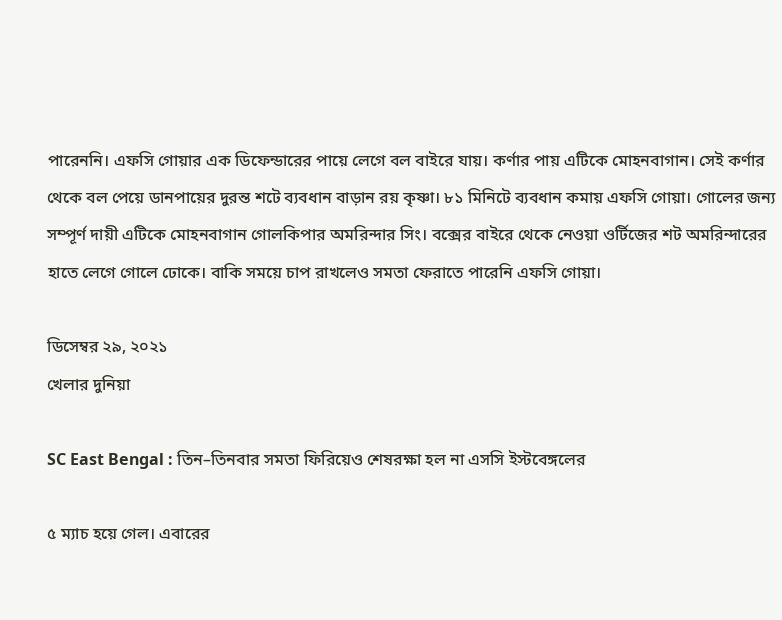পারেননি। এফসি গোয়ার এক ডিফেন্ডারের পায়ে লেগে বল বাইরে যায়। কর্ণার পায় এটিকে মোহনবাগান। সেই কর্ণার থেকে বল পেয়ে ডানপায়ের দুরন্ত শটে ব্যবধান বাড়ান রয় কৃষ্ণা। ৮১ মিনিটে ব্যবধান কমায় এফসি গোয়া। গোলের জন্য সম্পূর্ণ দায়ী এটিকে মোহনবাগান গোলকিপার অমরিন্দার সিং। বক্সের বাইরে থেকে নেওয়া ওর্টিজের শট অমরিন্দারের হাতে লেগে গোলে ঢোকে। বাকি সময়ে চাপ রাখলেও সমতা ফেরাতে পারেনি এফসি গোয়া।

ডিসেম্বর ২৯, ২০২১
খেলার দুনিয়া

SC East Bengal : তিন–তিনবার সমতা ফিরিয়েও শেষরক্ষা হল না এসসি ইস্টবেঙ্গলের

৫ ম্যাচ হয়ে গেল। এবারের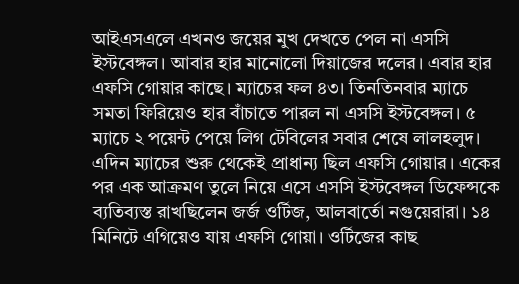আইএসএলে এখনও জয়ের মুখ দেখতে পেল না এসসি ইস্টবেঙ্গল। আবার হার মানোলো দিয়াজের দলের। এবার হার এফসি গোয়ার কাছে। ম্যাচের ফল ৪৩। তিনতিনবার ম্যাচে সমতা ফিরিয়েও হার বাঁচাতে পারল না এসসি ইস্টবেঙ্গল। ৫ ম্যাচে ২ পয়েন্ট পেয়ে লিগ টেবিলের সবার শেষে লালহলুদ। এদিন ম্যাচের শুরু থেকেই প্রাধান্য ছিল এফসি গোয়ার। একের পর এক আক্রমণ তুলে নিয়ে এসে এসসি ইস্টবেঙ্গল ডিফেন্সকে ব্যতিব্যস্ত রাখছিলেন জর্জ ওর্টিজ, আলবার্তো নগুয়েরারা। ১৪ মিনিটে এগিয়েও যায় এফসি গোয়া। ওর্টিজের কাছ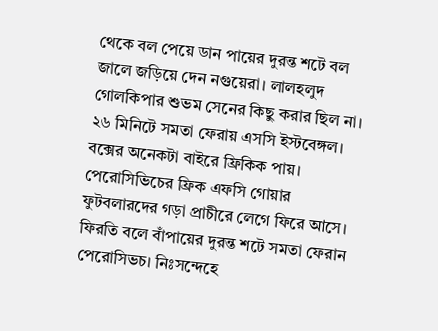থেকে বল পেয়ে ডান পায়ের দুরন্ত শটে বল জালে জড়িয়ে দেন নগুয়েরা। লালহলুদ গোলকিপার শুভম সেনের কিছু করার ছিল না। ২৬ মিনিটে সমতা ফেরায় এসসি ইস্টবেঙ্গল। বক্সের অনেকটা বাইরে ফ্রিকিক পায়। পেরোসিভিচের ফ্রিক এফসি গোয়ার ফুটবলারদের গড়া প্রাচীরে লেগে ফিরে আসে। ফিরতি বলে বাঁপায়ের দুরন্ত শটে সমতা ফেরান পেরোসিভচ। নিঃসন্দেহে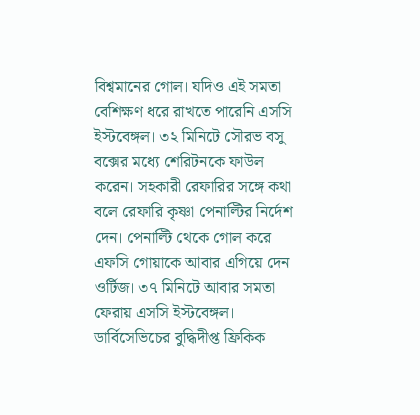বিশ্বমানের গোল। যদিও এই সমতা বেশিক্ষণ ধরে রাখতে পারেনি এসসি ইস্টবেঙ্গল। ৩২ মিনিটে সৌরভ বসু বক্সের মধ্যে শেরিটনকে ফাউল করেন। সহকারী রেফারির সঙ্গে কথা বলে রেফারি কৃষ্ণা পেনাল্টির নির্দেশ দেন। পেনাল্টি থেকে গোল করে এফসি গোয়াকে আবার এগিয়ে দেন ওর্টিজ। ৩৭ মিনিটে আবার সমতা ফেরায় এসসি ইস্টবেঙ্গল। ডার্বিসেভিচের বুদ্ধিদীপ্ত ফ্রিকিক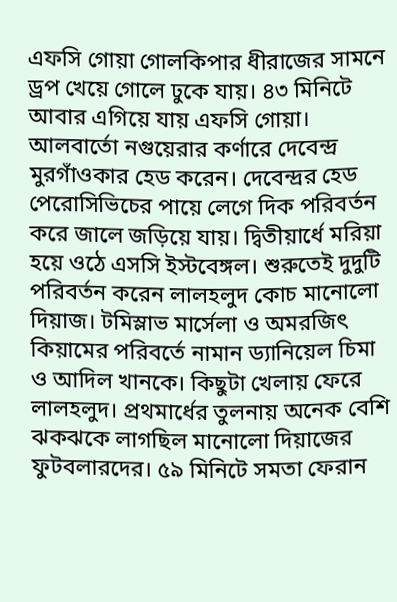এফসি গোয়া গোলকিপার ধীরাজের সামনে ড্রপ খেয়ে গোলে ঢুকে যায়। ৪৩ মিনিটে আবার এগিয়ে যায় এফসি গোয়া। আলবার্তো নগুয়েরার কর্ণারে দেবেন্দ্র মুরগাঁওকার হেড করেন। দেবেন্দ্রর হেড পেরোসিভিচের পায়ে লেগে দিক পরিবর্তন করে জালে জড়িয়ে যায়। দ্বিতীয়ার্ধে মরিয়া হয়ে ওঠে এসসি ইস্টবেঙ্গল। শুরুতেই দুদুটি পরিবর্তন করেন লালহলুদ কোচ মানোলো দিয়াজ। টমিস্লাভ মার্সেলা ও অমরজিৎ কিয়ামের পরিবর্তে নামান ড্যানিয়েল চিমা ও আদিল খানকে। কিছুটা খেলায় ফেরে লালহলুদ। প্রথমার্ধের তুলনায় অনেক বেশি ঝকঝকে লাগছিল মানোলো দিয়াজের ফুটবলারদের। ৫৯ মিনিটে সমতা ফেরান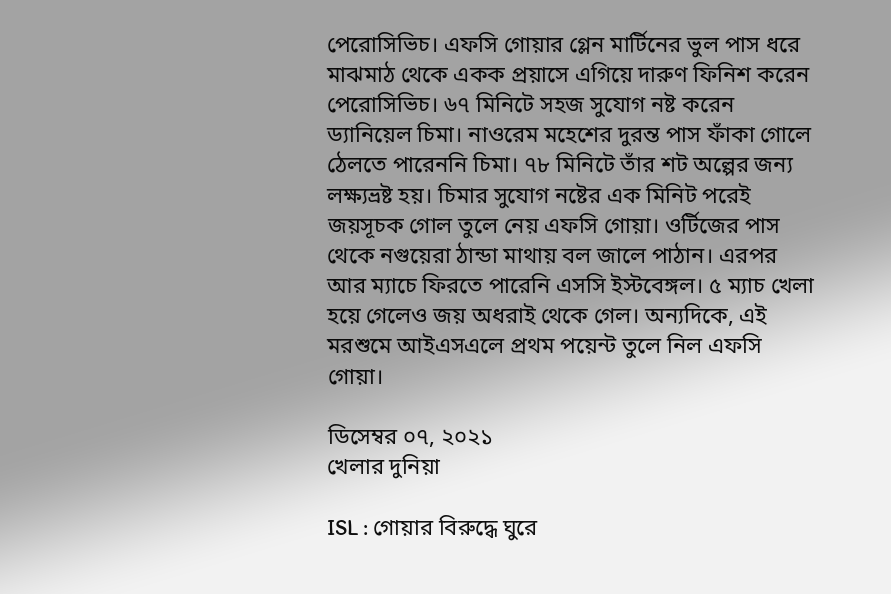পেরোসিভিচ। এফসি গোয়ার গ্লেন মার্টিনের ভুল পাস ধরে মাঝমাঠ থেকে একক প্রয়াসে এগিয়ে দারুণ ফিনিশ করেন পেরোসিভিচ। ৬৭ মিনিটে সহজ সুযোগ নষ্ট করেন ড্যানিয়েল চিমা। নাওরেম মহেশের দুরন্ত পাস ফাঁকা গোলে ঠেলতে পারেননি চিমা। ৭৮ মিনিটে তাঁর শট অল্পের জন্য লক্ষ্যভ্রষ্ট হয়। চিমার সুযোগ নষ্টের এক মিনিট পরেই জয়সূচক গোল তুলে নেয় এফসি গোয়া। ওর্টিজের পাস থেকে নগুয়েরা ঠান্ডা মাথায় বল জালে পাঠান। এরপর আর ম্যাচে ফিরতে পারেনি এসসি ইস্টবেঙ্গল। ৫ ম্যাচ খেলা হয়ে গেলেও জয় অধরাই থেকে গেল। অন্যদিকে, এই মরশুমে আইএসএলে প্রথম পয়েন্ট তুলে নিল এফসি গোয়া।

ডিসেম্বর ০৭, ২০২১
খেলার দুনিয়া

ISL : গোয়ার বিরুদ্ধে ঘুরে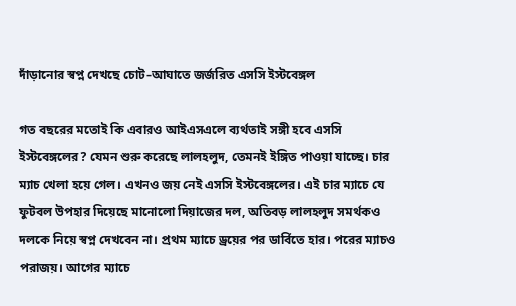দাঁড়ানোর স্বপ্ন দেখছে চোট–আঘাতে জর্জরিত এসসি ইস্টবেঙ্গল

গত বছরের মতোই কি এবারও আইএসএলে ব্যর্থতাই সঙ্গী হবে এসসি ইস্টবেঙ্গলের? যেমন শুরু করেছে লালহলুদ, তেমনই ইঙ্গিত পাওয়া যাচ্ছে। চার ম্যাচ খেলা হয়ে গেল। এখনও জয় নেই এসসি ইস্টবেঙ্গলের। এই চার ম্যাচে যে ফুটবল উপহার দিয়েছে মানোলো দিয়াজের দল, অতিবড় লালহলুদ সমর্থকও দলকে নিয়ে স্বপ্ন দেখবেন না। প্রথম ম্যাচে ড্রয়ের পর ডার্বিতে হার। পরের ম্যাচও পরাজয়। আগের ম্যাচে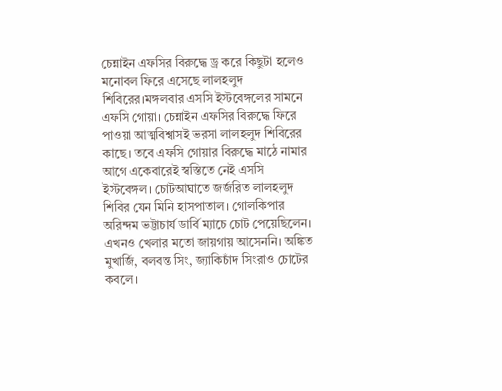চেন্নাইন এফসির বিরুদ্ধে ড্র করে কিছুটা হলেও মনোবল ফিরে এসেছে লালহলুদ শিবিরের।মঙ্গলবার এসসি ইস্টবেঙ্গলের সামনে এফসি গোয়া। চেন্নাইন এফসির বিরুদ্ধে ফিরে পাওয়া আত্মবিশ্বাসই ভরসা লালহলুদ শিবিরের কাছে। তবে এফসি গোয়ার বিরুদ্ধে মাঠে নামার আগে একেবারেই স্বস্তিতে নেই এসসি ইস্টবেঙ্গল। চোটআঘাতে জর্জরিত লালহলুদ শিবির যেন মিনি হাসপাতাল। গোলকিপার অরিন্দম ভট্টাচার্য ডার্বি ম্যাচে চোট পেয়েছিলেন। এখনও খেলার মতো জায়গায় আসেননি। অঙ্কিত মুখার্জি, বলবন্ত সিং, জ্যাকিচাঁদ সিংরাও চোটের কবলে।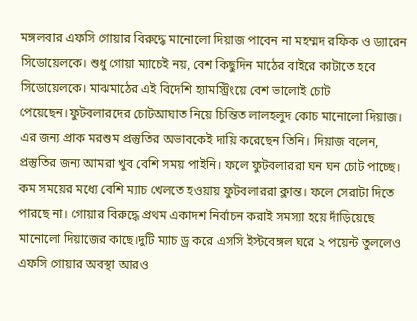মঙ্গলবার এফসি গোয়ার বিরুদ্ধে মানোলো দিয়াজ পাবেন না মহম্মদ রফিক ও ড্যারেন সিডোয়েলকে। শুধু গোয়া ম্যাচেই নয়, বেশ কিছুদিন মাঠের বাইরে কাটাতে হবে সিডোয়েলকে। মাঝমাঠের এই বিদেশি হ্যামস্ট্রিংয়ে বেশ ভালোই চোট পেয়েছেন।ফুটবলারদের চোটআঘাত নিয়ে চিন্তিত লালহলুদ কোচ মানোলো দিয়াজ। এর জন্য প্রাক মরশুম প্রস্তুতির অভাবকেই দায়ি করেছেন তিনি। দিয়াজ বলেন, প্রস্তুতির জন্য আমরা খুব বেশি সময় পাইনি। ফলে ফুটবলাররা ঘন ঘন চোট পাচ্ছে। কম সময়ের মধ্যে বেশি ম্যাচ খেলতে হওয়ায় ফুটবলাররা ক্লান্ত। ফলে সেরাটা দিতে পারছে না। গোয়ার বিরুদ্ধে প্রথম একাদশ নির্বাচন করাই সমস্যা হয়ে দাঁড়িয়েছে মানোলো দিয়াজের কাছে।দুটি ম্যাচ ড্র করে এসসি ইস্টবেঙ্গল ঘরে ২ পয়েন্ট তুললেও এফসি গোয়ার অবস্থা আরও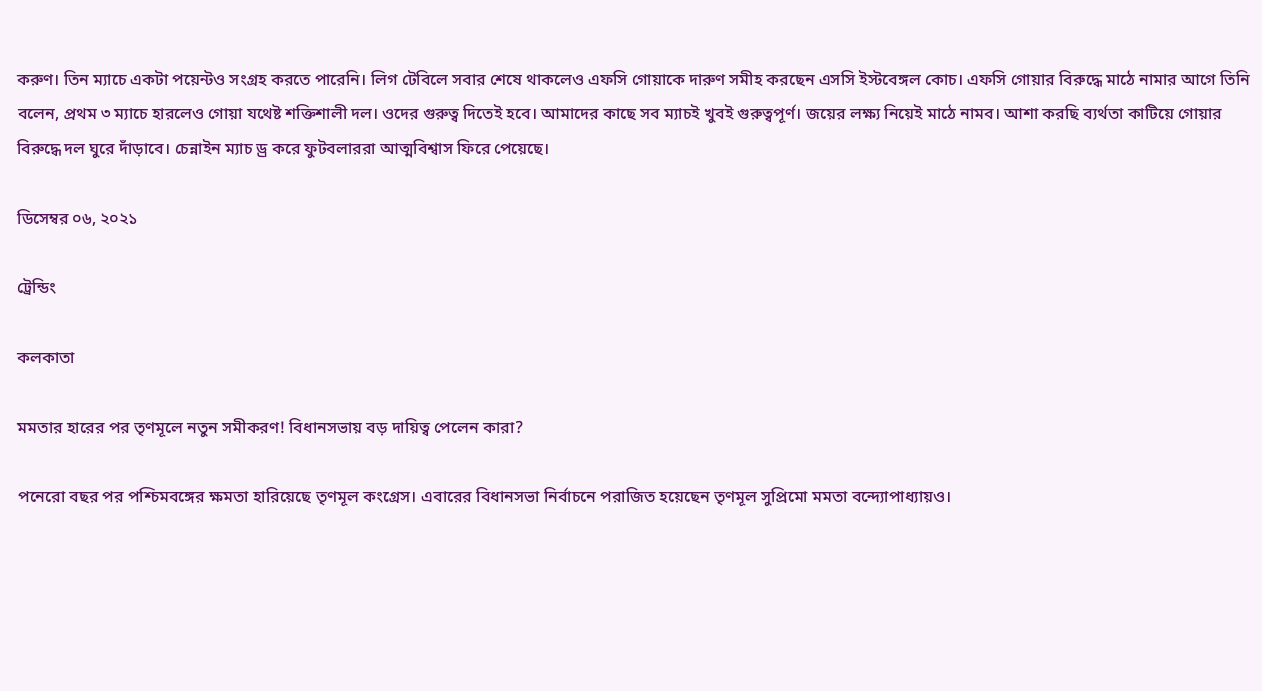করুণ। তিন ম্যাচে একটা পয়েন্টও সংগ্রহ করতে পারেনি। লিগ টেবিলে সবার শেষে থাকলেও এফসি গোয়াকে দারুণ সমীহ করছেন এসসি ইস্টবেঙ্গল কোচ। এফসি গোয়ার বিরুদ্ধে মাঠে নামার আগে তিনি বলেন, প্রথম ৩ ম্যাচে হারলেও গোয়া যথেষ্ট শক্তিশালী দল। ওদের গুরুত্ব দিতেই হবে। আমাদের কাছে সব ম্যাচই খুবই গুরুত্বপূর্ণ। জয়ের লক্ষ্য নিয়েই মাঠে নামব। আশা করছি ব্যর্থতা কাটিয়ে গোয়ার বিরুদ্ধে দল ঘুরে দাঁড়াবে। চেন্নাইন ম্যাচ ড্র করে ফুটবলাররা আত্মবিশ্বাস ফিরে পেয়েছে।

ডিসেম্বর ০৬, ২০২১

ট্রেন্ডিং

কলকাতা

মমতার হারের পর তৃণমূলে নতুন সমীকরণ! বিধানসভায় বড় দায়িত্ব পেলেন কারা?

পনেরো বছর পর পশ্চিমবঙ্গের ক্ষমতা হারিয়েছে তৃণমূল কংগ্রেস। এবারের বিধানসভা নির্বাচনে পরাজিত হয়েছেন তৃণমূল সুপ্রিমো মমতা বন্দ্যোপাধ্যায়ও।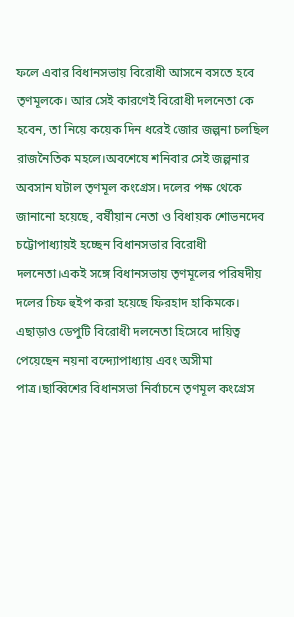ফলে এবার বিধানসভায় বিরোধী আসনে বসতে হবে তৃণমূলকে। আর সেই কারণেই বিরোধী দলনেতা কে হবেন, তা নিয়ে কয়েক দিন ধরেই জোর জল্পনা চলছিল রাজনৈতিক মহলে।অবশেষে শনিবার সেই জল্পনার অবসান ঘটাল তৃণমূল কংগ্রেস। দলের পক্ষ থেকে জানানো হয়েছে, বর্ষীয়ান নেতা ও বিধায়ক শোভনদেব চট্টোপাধ্যায়ই হচ্ছেন বিধানসভার বিরোধী দলনেতা।একই সঙ্গে বিধানসভায় তৃণমূলের পরিষদীয় দলের চিফ হুইপ করা হয়েছে ফিরহাদ হাকিমকে। এছাড়াও ডেপুটি বিরোধী দলনেতা হিসেবে দায়িত্ব পেয়েছেন নয়না বন্দ্যোপাধ্যায় এবং অসীমা পাত্র।ছাব্বিশের বিধানসভা নির্বাচনে তৃণমূল কংগ্রেস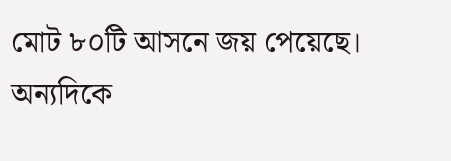মোট ৮০টি আসনে জয় পেয়েছে। অন্যদিকে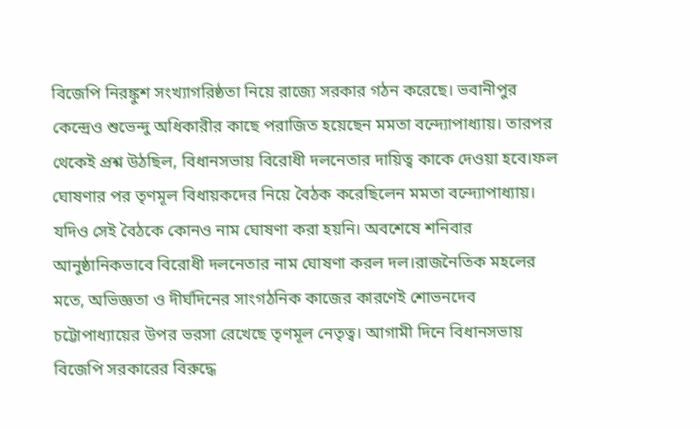বিজেপি নিরঙ্কুশ সংখ্যাগরিষ্ঠতা নিয়ে রাজ্যে সরকার গঠন করেছে। ভবানীপুর কেন্দ্রেও শুভেন্দু অধিকারীর কাছে পরাজিত হয়েছেন মমতা বন্দ্যোপাধ্যায়। তারপর থেকেই প্রশ্ন উঠছিল, বিধানসভায় বিরোধী দলনেতার দায়িত্ব কাকে দেওয়া হবে।ফল ঘোষণার পর তৃণমূল বিধায়কদের নিয়ে বৈঠক করেছিলেন মমতা বন্দ্যোপাধ্যায়। যদিও সেই বৈঠকে কোনও নাম ঘোষণা করা হয়নি। অবশেষে শনিবার আনুষ্ঠানিকভাবে বিরোধী দলনেতার নাম ঘোষণা করল দল।রাজনৈতিক মহলের মতে, অভিজ্ঞতা ও দীর্ঘদিনের সাংগঠনিক কাজের কারণেই শোভনদেব চট্টোপাধ্যায়ের উপর ভরসা রেখেছে তৃণমূল নেতৃত্ব। আগামী দিনে বিধানসভায় বিজেপি সরকারের বিরুদ্ধে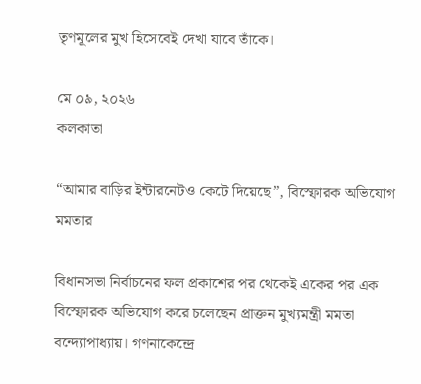তৃণমূলের মুখ হিসেবেই দেখা যাবে তাঁকে।

মে ০৯, ২০২৬
কলকাতা

“আমার বাড়ির ইন্টারনেটও কেটে দিয়েছে”, বিস্ফোরক অভিযোগ মমতার

বিধানসভা নির্বাচনের ফল প্রকাশের পর থেকেই একের পর এক বিস্ফোরক অভিযোগ করে চলেছেন প্রাক্তন মুখ্যমন্ত্রী মমতা বন্দ্যোপাধ্যায়। গণনাকেন্দ্রে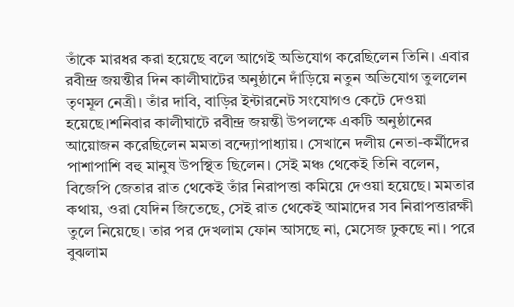তাঁকে মারধর করা হয়েছে বলে আগেই অভিযোগ করেছিলেন তিনি। এবার রবীন্দ্র জয়ন্তীর দিন কালীঘাটের অনুষ্ঠানে দাঁড়িয়ে নতুন অভিযোগ তুললেন তৃণমূল নেত্রী। তাঁর দাবি, বাড়ির ইন্টারনেট সংযোগও কেটে দেওয়া হয়েছে।শনিবার কালীঘাটে রবীন্দ্র জয়ন্তী উপলক্ষে একটি অনুষ্ঠানের আয়োজন করেছিলেন মমতা বন্দ্যোপাধ্যায়। সেখানে দলীয় নেতা-কর্মীদের পাশাপাশি বহু মানুষ উপস্থিত ছিলেন। সেই মঞ্চ থেকেই তিনি বলেন, বিজেপি জেতার রাত থেকেই তাঁর নিরাপত্তা কমিয়ে দেওয়া হয়েছে। মমতার কথায়, ওরা যেদিন জিতেছে, সেই রাত থেকেই আমাদের সব নিরাপত্তারক্ষী তুলে নিয়েছে। তার পর দেখলাম ফোন আসছে না, মেসেজ ঢুকছে না। পরে বুঝলাম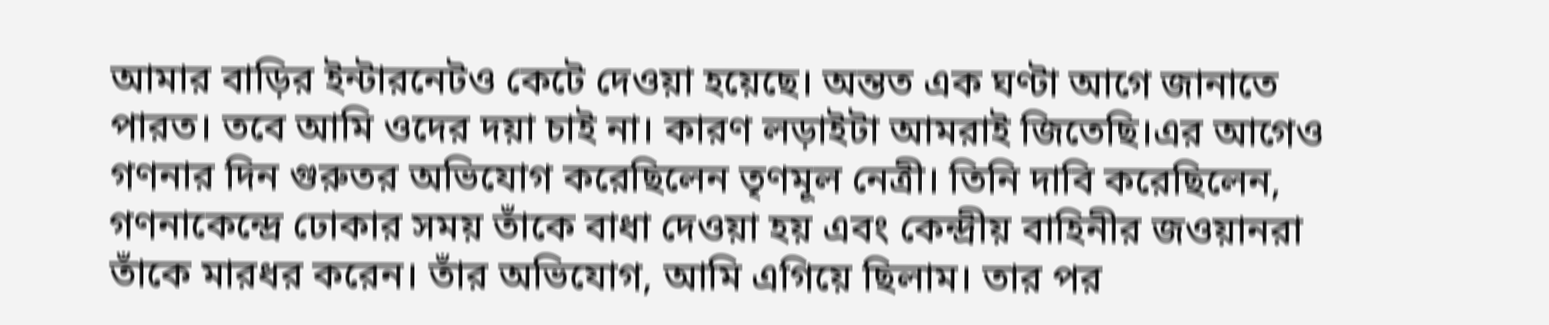আমার বাড়ির ইন্টারনেটও কেটে দেওয়া হয়েছে। অন্তত এক ঘণ্টা আগে জানাতে পারত। তবে আমি ওদের দয়া চাই না। কারণ লড়াইটা আমরাই জিতেছি।এর আগেও গণনার দিন গুরুতর অভিযোগ করেছিলেন তৃণমূল নেত্রী। তিনি দাবি করেছিলেন, গণনাকেন্দ্রে ঢোকার সময় তাঁকে বাধা দেওয়া হয় এবং কেন্দ্রীয় বাহিনীর জওয়ানরা তাঁকে মারধর করেন। তাঁর অভিযোগ, আমি এগিয়ে ছিলাম। তার পর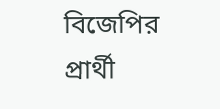বিজেপির প্রার্থী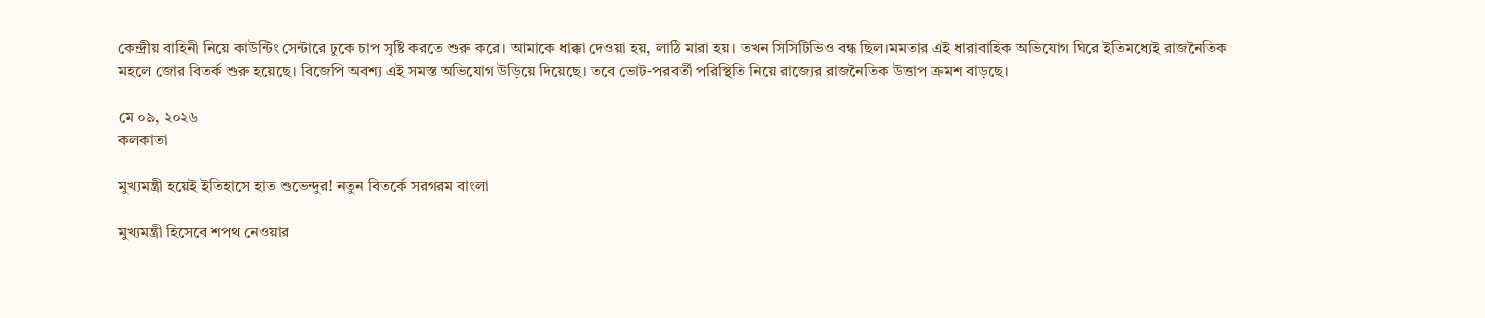কেন্দ্রীয় বাহিনী নিয়ে কাউন্টিং সেন্টারে ঢুকে চাপ সৃষ্টি করতে শুরু করে। আমাকে ধাক্কা দেওয়া হয়, লাঠি মারা হয়। তখন সিসিটিভিও বন্ধ ছিল।মমতার এই ধারাবাহিক অভিযোগ ঘিরে ইতিমধ্যেই রাজনৈতিক মহলে জোর বিতর্ক শুরু হয়েছে। বিজেপি অবশ্য এই সমস্ত অভিযোগ উড়িয়ে দিয়েছে। তবে ভোট-পরবর্তী পরিস্থিতি নিয়ে রাজ্যের রাজনৈতিক উত্তাপ ক্রমশ বাড়ছে।

মে ০৯, ২০২৬
কলকাতা

মুখ্যমন্ত্রী হয়েই ইতিহাসে হাত শুভেন্দুর! নতুন বিতর্কে সরগরম বাংলা

মুখ্যমন্ত্রী হিসেবে শপথ নেওয়ার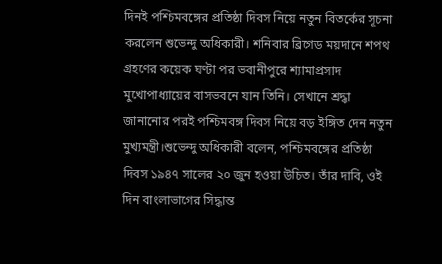দিনই পশ্চিমবঙ্গের প্রতিষ্ঠা দিবস নিয়ে নতুন বিতর্কের সূচনা করলেন শুভেন্দু অধিকারী। শনিবার ব্রিগেড ময়দানে শপথ গ্রহণের কয়েক ঘণ্টা পর ভবানীপুরে শ্যামাপ্রসাদ মুখোপাধ্যায়ের বাসভবনে যান তিনি। সেখানে শ্রদ্ধা জানানোর পরই পশ্চিমবঙ্গ দিবস নিয়ে বড় ইঙ্গিত দেন নতুন মুখ্যমন্ত্রী।শুভেন্দু অধিকারী বলেন, পশ্চিমবঙ্গের প্রতিষ্ঠা দিবস ১৯৪৭ সালের ২০ জুন হওয়া উচিত। তাঁর দাবি, ওই দিন বাংলাভাগের সিদ্ধান্ত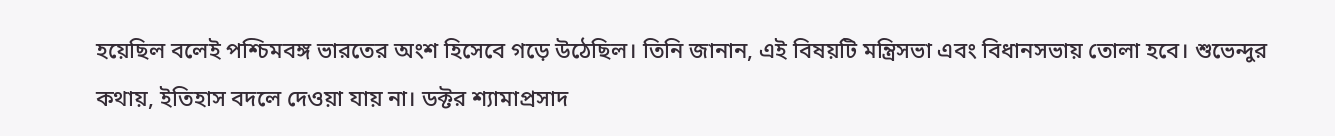হয়েছিল বলেই পশ্চিমবঙ্গ ভারতের অংশ হিসেবে গড়ে উঠেছিল। তিনি জানান, এই বিষয়টি মন্ত্রিসভা এবং বিধানসভায় তোলা হবে। শুভেন্দুর কথায়, ইতিহাস বদলে দেওয়া যায় না। ডক্টর শ্যামাপ্রসাদ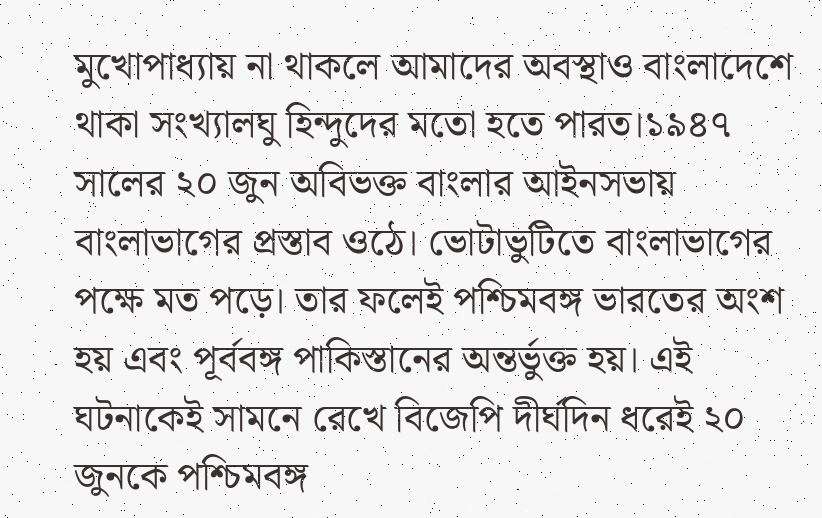মুখোপাধ্যায় না থাকলে আমাদের অবস্থাও বাংলাদেশে থাকা সংখ্যালঘু হিন্দুদের মতো হতে পারত।১৯৪৭ সালের ২০ জুন অবিভক্ত বাংলার আইনসভায় বাংলাভাগের প্রস্তাব ওঠে। ভোটাভুটিতে বাংলাভাগের পক্ষে মত পড়ে। তার ফলেই পশ্চিমবঙ্গ ভারতের অংশ হয় এবং পূর্ববঙ্গ পাকিস্তানের অন্তর্ভুক্ত হয়। এই ঘটনাকেই সামনে রেখে বিজেপি দীর্ঘদিন ধরেই ২০ জুনকে পশ্চিমবঙ্গ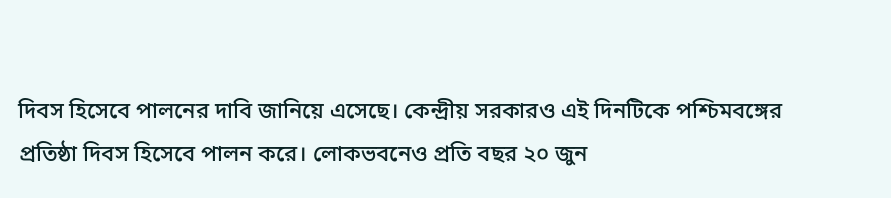দিবস হিসেবে পালনের দাবি জানিয়ে এসেছে। কেন্দ্রীয় সরকারও এই দিনটিকে পশ্চিমবঙ্গের প্রতিষ্ঠা দিবস হিসেবে পালন করে। লোকভবনেও প্রতি বছর ২০ জুন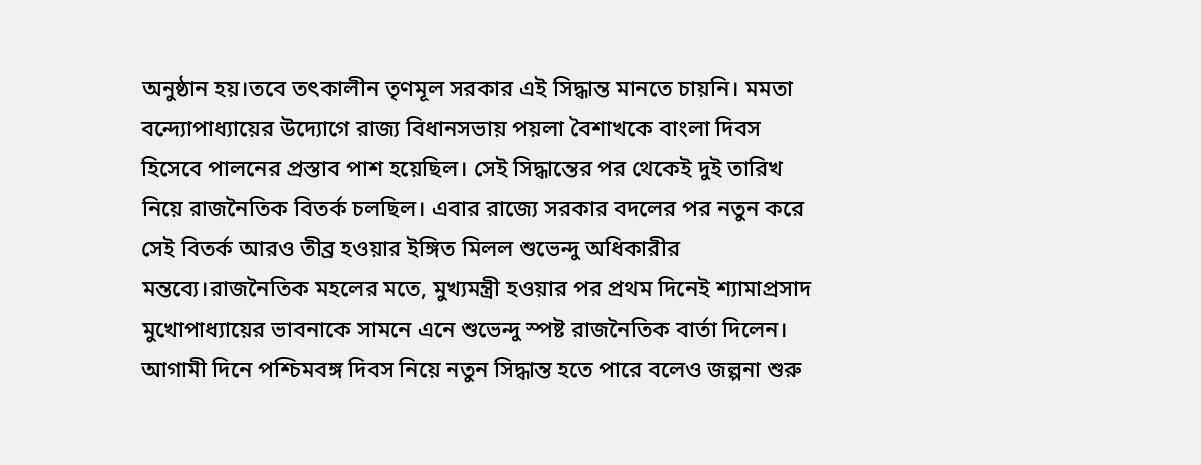অনুষ্ঠান হয়।তবে তৎকালীন তৃণমূল সরকার এই সিদ্ধান্ত মানতে চায়নি। মমতা বন্দ্যোপাধ্যায়ের উদ্যোগে রাজ্য বিধানসভায় পয়লা বৈশাখকে বাংলা দিবস হিসেবে পালনের প্রস্তাব পাশ হয়েছিল। সেই সিদ্ধান্তের পর থেকেই দুই তারিখ নিয়ে রাজনৈতিক বিতর্ক চলছিল। এবার রাজ্যে সরকার বদলের পর নতুন করে সেই বিতর্ক আরও তীব্র হওয়ার ইঙ্গিত মিলল শুভেন্দু অধিকারীর মন্তব্যে।রাজনৈতিক মহলের মতে, মুখ্যমন্ত্রী হওয়ার পর প্রথম দিনেই শ্যামাপ্রসাদ মুখোপাধ্যায়ের ভাবনাকে সামনে এনে শুভেন্দু স্পষ্ট রাজনৈতিক বার্তা দিলেন। আগামী দিনে পশ্চিমবঙ্গ দিবস নিয়ে নতুন সিদ্ধান্ত হতে পারে বলেও জল্পনা শুরু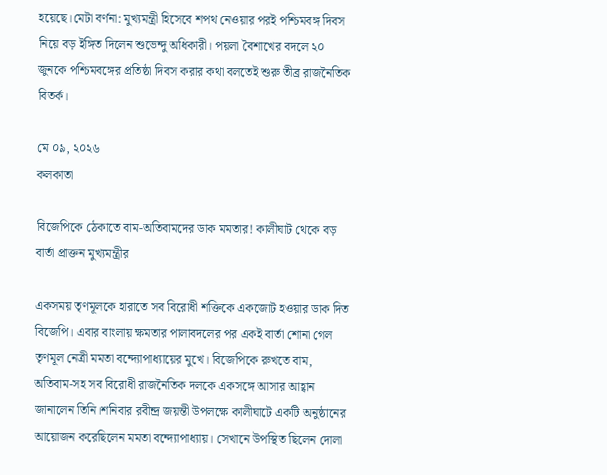হয়েছে।মেটা বর্ণনা: মুখ্যমন্ত্রী হিসেবে শপথ নেওয়ার পরই পশ্চিমবঙ্গ দিবস নিয়ে বড় ইঙ্গিত দিলেন শুভেন্দু অধিকারী। পয়লা বৈশাখের বদলে ২০ জুনকে পশ্চিমবঙ্গের প্রতিষ্ঠা দিবস করার কথা বলতেই শুরু তীব্র রাজনৈতিক বিতর্ক।

মে ০৯, ২০২৬
কলকাতা

বিজেপিকে ঠেকাতে বাম-অতিবামদের ডাক মমতার! কালীঘাট থেকে বড় বার্তা প্রাক্তন মুখ্যমন্ত্রীর

একসময় তৃণমূলকে হারাতে সব বিরোধী শক্তিকে একজোট হওয়ার ডাক দিত বিজেপি। এবার বাংলায় ক্ষমতার পালাবদলের পর একই বার্তা শোনা গেল তৃণমূল নেত্রী মমতা বন্দ্যোপাধ্যায়ের মুখে। বিজেপিকে রুখতে বাম, অতিবাম-সহ সব বিরোধী রাজনৈতিক দলকে একসঙ্গে আসার আহ্বান জানালেন তিনি।শনিবার রবীন্দ্র জয়ন্তী উপলক্ষে কালীঘাটে একটি অনুষ্ঠানের আয়োজন করেছিলেন মমতা বন্দ্যোপাধ্যায়। সেখানে উপস্থিত ছিলেন দোলা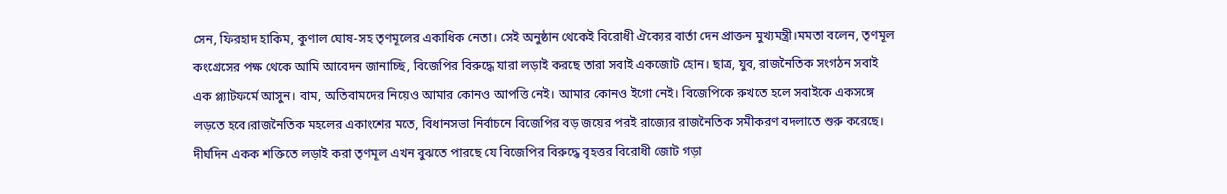সেন, ফিরহাদ হাকিম, কুণাল ঘোষ-সহ তৃণমূলের একাধিক নেতা। সেই অনুষ্ঠান থেকেই বিরোধী ঐক্যের বার্তা দেন প্রাক্তন মুখ্যমন্ত্রী।মমতা বলেন, তৃণমূল কংগ্রেসের পক্ষ থেকে আমি আবেদন জানাচ্ছি, বিজেপির বিরুদ্ধে যারা লড়াই করছে তারা সবাই একজোট হোন। ছাত্র, যুব, রাজনৈতিক সংগঠন সবাই এক প্ল্যাটফর্মে আসুন। বাম, অতিবামদের নিয়েও আমার কোনও আপত্তি নেই। আমার কোনও ইগো নেই। বিজেপিকে রুখতে হলে সবাইকে একসঙ্গে লড়তে হবে।রাজনৈতিক মহলের একাংশের মতে, বিধানসভা নির্বাচনে বিজেপির বড় জয়ের পরই রাজ্যের রাজনৈতিক সমীকরণ বদলাতে শুরু করেছে। দীর্ঘদিন একক শক্তিতে লড়াই করা তৃণমূল এখন বুঝতে পারছে যে বিজেপির বিরুদ্ধে বৃহত্তর বিরোধী জোট গড়া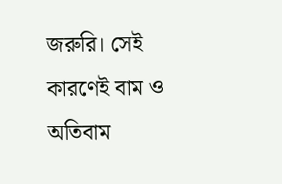জরুরি। সেই কারণেই বাম ও অতিবাম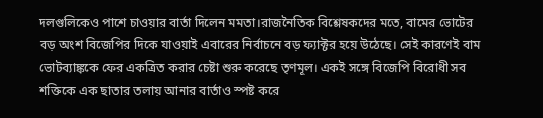দলগুলিকেও পাশে চাওয়ার বার্তা দিলেন মমতা।রাজনৈতিক বিশ্লেষকদের মতে, বামের ভোটের বড় অংশ বিজেপির দিকে যাওয়াই এবারের নির্বাচনে বড় ফ্যাক্টর হয়ে উঠেছে। সেই কারণেই বাম ভোটব্যাঙ্ককে ফের একত্রিত করার চেষ্টা শুরু করেছে তৃণমূল। একই সঙ্গে বিজেপি বিরোধী সব শক্তিকে এক ছাতার তলায় আনার বার্তাও স্পষ্ট করে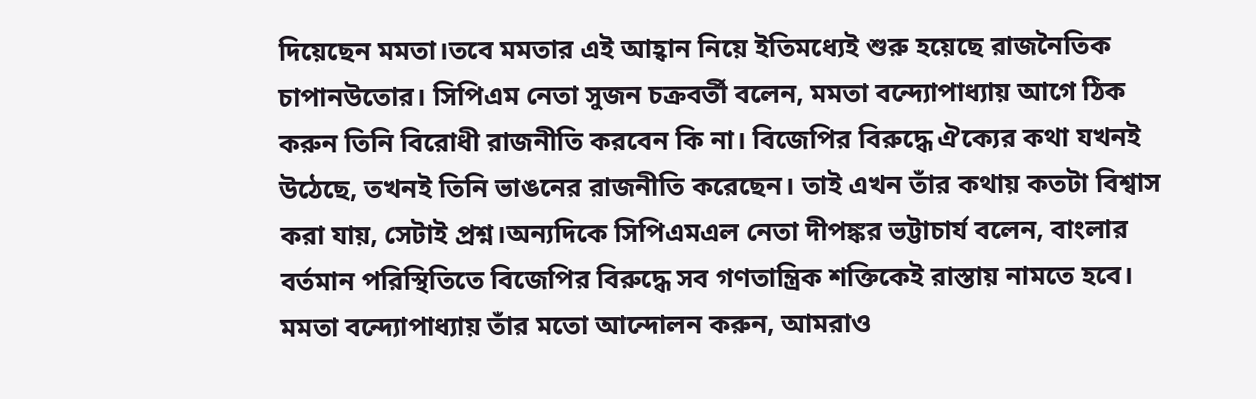দিয়েছেন মমতা।তবে মমতার এই আহ্বান নিয়ে ইতিমধ্যেই শুরু হয়েছে রাজনৈতিক চাপানউতোর। সিপিএম নেতা সুজন চক্রবর্তী বলেন, মমতা বন্দ্যোপাধ্যায় আগে ঠিক করুন তিনি বিরোধী রাজনীতি করবেন কি না। বিজেপির বিরুদ্ধে ঐক্যের কথা যখনই উঠেছে, তখনই তিনি ভাঙনের রাজনীতি করেছেন। তাই এখন তাঁর কথায় কতটা বিশ্বাস করা যায়, সেটাই প্রশ্ন।অন্যদিকে সিপিএমএল নেতা দীপঙ্কর ভট্টাচার্য বলেন, বাংলার বর্তমান পরিস্থিতিতে বিজেপির বিরুদ্ধে সব গণতান্ত্রিক শক্তিকেই রাস্তায় নামতে হবে। মমতা বন্দ্যোপাধ্যায় তাঁর মতো আন্দোলন করুন, আমরাও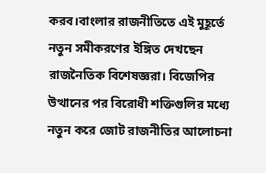করব।বাংলার রাজনীতিতে এই মুহূর্তে নতুন সমীকরণের ইঙ্গিত দেখছেন রাজনৈতিক বিশেষজ্ঞরা। বিজেপির উত্থানের পর বিরোধী শক্তিগুলির মধ্যে নতুন করে জোট রাজনীতির আলোচনা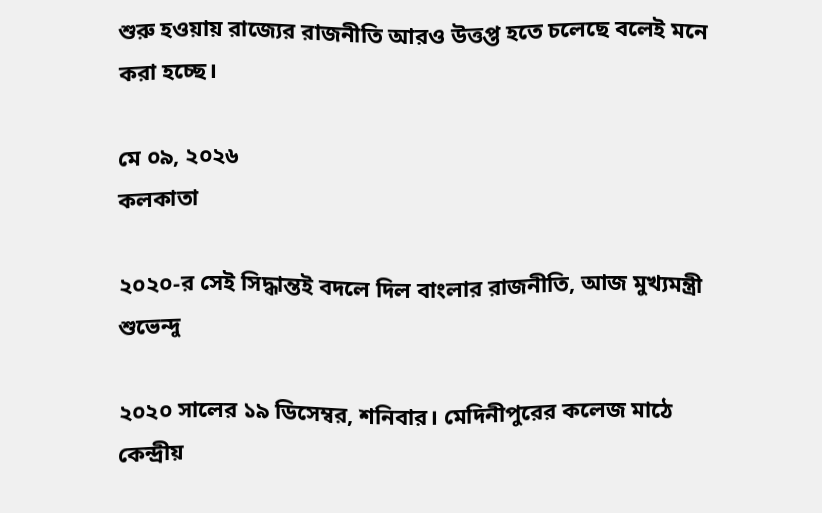শুরু হওয়ায় রাজ্যের রাজনীতি আরও উত্তপ্ত হতে চলেছে বলেই মনে করা হচ্ছে।

মে ০৯, ২০২৬
কলকাতা

২০২০-র সেই সিদ্ধান্তই বদলে দিল বাংলার রাজনীতি, আজ মুখ্যমন্ত্রী শুভেন্দু

২০২০ সালের ১৯ ডিসেম্বর, শনিবার। মেদিনীপুরের কলেজ মাঠে কেন্দ্রীয়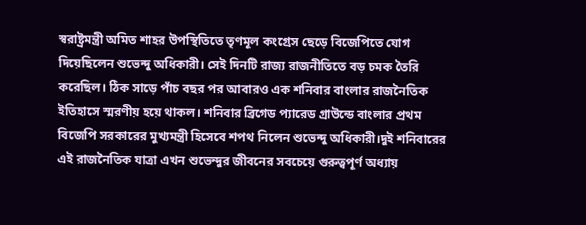স্বরাষ্ট্রমন্ত্রী অমিত শাহর উপস্থিতিতে তৃণমূল কংগ্রেস ছেড়ে বিজেপিতে যোগ দিয়েছিলেন শুভেন্দু অধিকারী। সেই দিনটি রাজ্য রাজনীতিতে বড় চমক তৈরি করেছিল। ঠিক সাড়ে পাঁচ বছর পর আবারও এক শনিবার বাংলার রাজনৈতিক ইতিহাসে স্মরণীয় হয়ে থাকল। শনিবার ব্রিগেড প্যারেড গ্রাউন্ডে বাংলার প্রথম বিজেপি সরকারের মুখ্যমন্ত্রী হিসেবে শপথ নিলেন শুভেন্দু অধিকারী।দুই শনিবারের এই রাজনৈতিক যাত্রা এখন শুভেন্দুর জীবনের সবচেয়ে গুরুত্বপূর্ণ অধ্যায়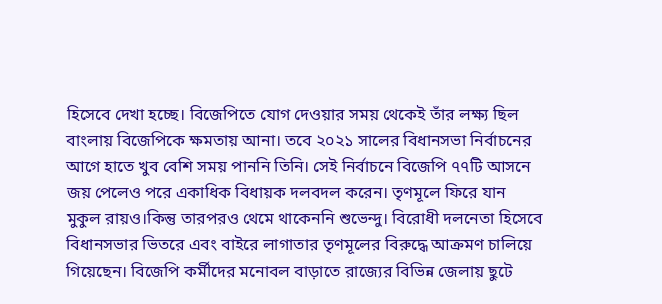হিসেবে দেখা হচ্ছে। বিজেপিতে যোগ দেওয়ার সময় থেকেই তাঁর লক্ষ্য ছিল বাংলায় বিজেপিকে ক্ষমতায় আনা। তবে ২০২১ সালের বিধানসভা নির্বাচনের আগে হাতে খুব বেশি সময় পাননি তিনি। সেই নির্বাচনে বিজেপি ৭৭টি আসনে জয় পেলেও পরে একাধিক বিধায়ক দলবদল করেন। তৃণমূলে ফিরে যান মুকুল রায়ও।কিন্তু তারপরও থেমে থাকেননি শুভেন্দু। বিরোধী দলনেতা হিসেবে বিধানসভার ভিতরে এবং বাইরে লাগাতার তৃণমূলের বিরুদ্ধে আক্রমণ চালিয়ে গিয়েছেন। বিজেপি কর্মীদের মনোবল বাড়াতে রাজ্যের বিভিন্ন জেলায় ছুটে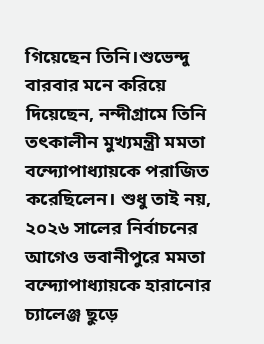গিয়েছেন তিনি।শুভেন্দু বারবার মনে করিয়ে দিয়েছেন, নন্দীগ্রামে তিনি তৎকালীন মুখ্যমন্ত্রী মমতা বন্দ্যোপাধ্যায়কে পরাজিত করেছিলেন। শুধু তাই নয়, ২০২৬ সালের নির্বাচনের আগেও ভবানীপুরে মমতা বন্দ্যোপাধ্যায়কে হারানোর চ্যালেঞ্জ ছুড়ে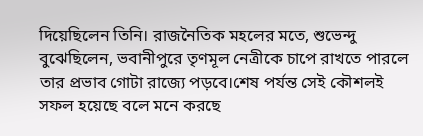দিয়েছিলেন তিনি। রাজনৈতিক মহলের মতে, শুভেন্দু বুঝেছিলেন, ভবানীপুরে তৃণমূল নেত্রীকে চাপে রাখতে পারলে তার প্রভাব গোটা রাজ্যে পড়বে।শেষ পর্যন্ত সেই কৌশলই সফল হয়েছে বলে মনে করছে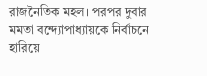রাজনৈতিক মহল। পরপর দুবার মমতা বন্দ্যোপাধ্যায়কে নির্বাচনে হারিয়ে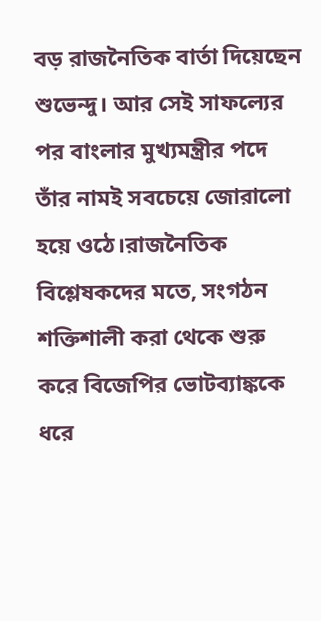বড় রাজনৈতিক বার্তা দিয়েছেন শুভেন্দু। আর সেই সাফল্যের পর বাংলার মুখ্যমন্ত্রীর পদে তাঁর নামই সবচেয়ে জোরালো হয়ে ওঠে।রাজনৈতিক বিশ্লেষকদের মতে, সংগঠন শক্তিশালী করা থেকে শুরু করে বিজেপির ভোটব্যাঙ্ককে ধরে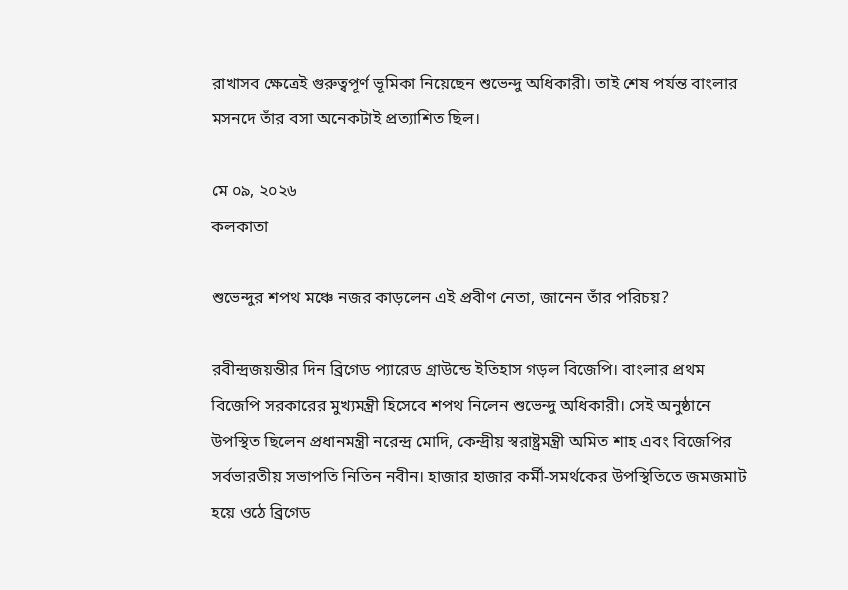রাখাসব ক্ষেত্রেই গুরুত্বপূর্ণ ভূমিকা নিয়েছেন শুভেন্দু অধিকারী। তাই শেষ পর্যন্ত বাংলার মসনদে তাঁর বসা অনেকটাই প্রত্যাশিত ছিল।

মে ০৯, ২০২৬
কলকাতা

শুভেন্দুর শপথ মঞ্চে নজর কাড়লেন এই প্রবীণ নেতা, জানেন তাঁর পরিচয়?

রবীন্দ্রজয়ন্তীর দিন ব্রিগেড প্যারেড গ্রাউন্ডে ইতিহাস গড়ল বিজেপি। বাংলার প্রথম বিজেপি সরকারের মুখ্যমন্ত্রী হিসেবে শপথ নিলেন শুভেন্দু অধিকারী। সেই অনুষ্ঠানে উপস্থিত ছিলেন প্রধানমন্ত্রী নরেন্দ্র মোদি, কেন্দ্রীয় স্বরাষ্ট্রমন্ত্রী অমিত শাহ এবং বিজেপির সর্বভারতীয় সভাপতি নিতিন নবীন। হাজার হাজার কর্মী-সমর্থকের উপস্থিতিতে জমজমাট হয়ে ওঠে ব্রিগেড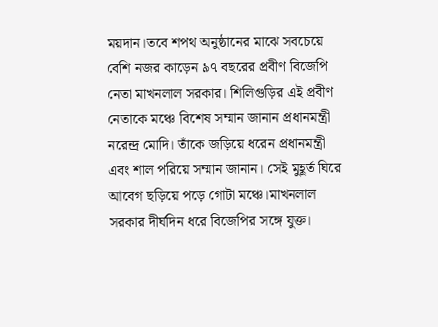ময়দান।তবে শপথ অনুষ্ঠানের মাঝে সবচেয়ে বেশি নজর কাড়েন ৯৭ বছরের প্রবীণ বিজেপি নেতা মাখনলাল সরকার। শিলিগুড়ির এই প্রবীণ নেতাকে মঞ্চে বিশেষ সম্মান জানান প্রধানমন্ত্রী নরেন্দ্র মোদি। তাঁকে জড়িয়ে ধরেন প্রধানমন্ত্রী এবং শাল পরিয়ে সম্মান জানান। সেই মুহূর্ত ঘিরে আবেগ ছড়িয়ে পড়ে গোটা মঞ্চে।মাখনলাল সরকার দীর্ঘদিন ধরে বিজেপির সঙ্গে যুক্ত।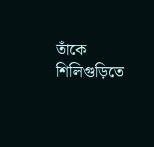তাঁকে শিলিগুড়িতে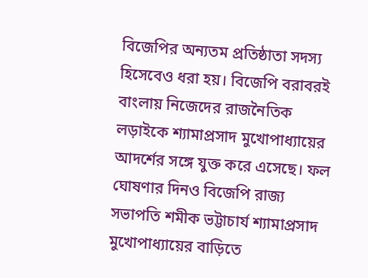বিজেপির অন্যতম প্রতিষ্ঠাতা সদস্য হিসেবেও ধরা হয়। বিজেপি বরাবরই বাংলায় নিজেদের রাজনৈতিক লড়াইকে শ্যামাপ্রসাদ মুখোপাধ্যায়ের আদর্শের সঙ্গে যুক্ত করে এসেছে। ফল ঘোষণার দিনও বিজেপি রাজ্য সভাপতি শমীক ভট্টাচার্য শ্যামাপ্রসাদ মুখোপাধ্যায়ের বাড়িতে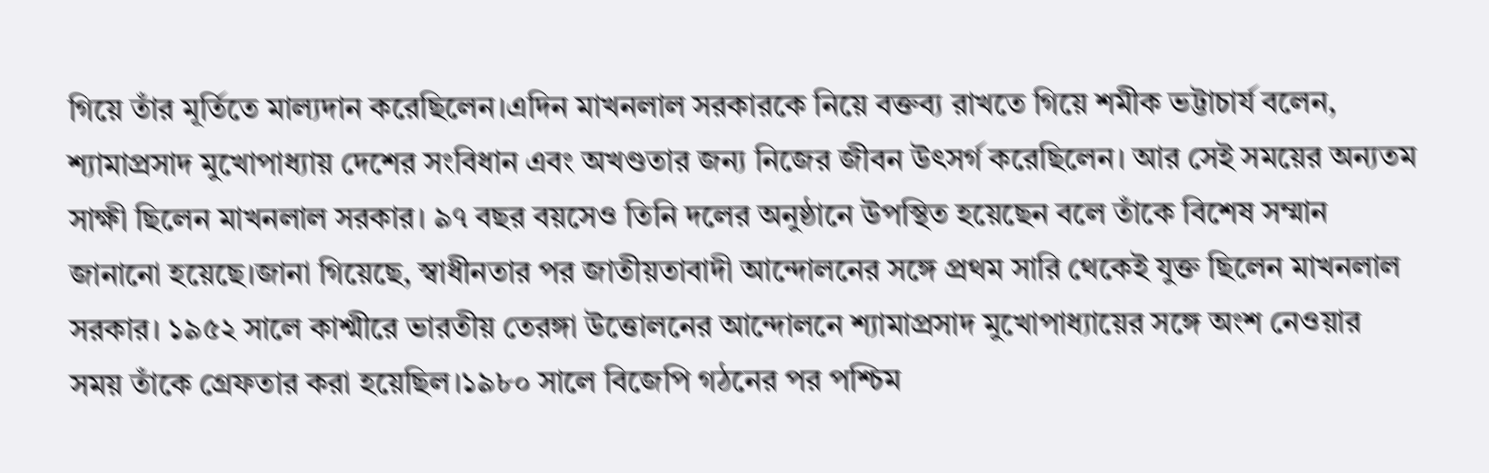গিয়ে তাঁর মূর্তিতে মাল্যদান করেছিলেন।এদিন মাখনলাল সরকারকে নিয়ে বক্তব্য রাখতে গিয়ে শমীক ভট্টাচার্য বলেন, শ্যামাপ্রসাদ মুখোপাধ্যায় দেশের সংবিধান এবং অখণ্ডতার জন্য নিজের জীবন উৎসর্গ করেছিলেন। আর সেই সময়ের অন্যতম সাক্ষী ছিলেন মাখনলাল সরকার। ৯৭ বছর বয়সেও তিনি দলের অনুষ্ঠানে উপস্থিত হয়েছেন বলে তাঁকে বিশেষ সম্মান জানানো হয়েছে।জানা গিয়েছে, স্বাধীনতার পর জাতীয়তাবাদী আন্দোলনের সঙ্গে প্রথম সারি থেকেই যুক্ত ছিলেন মাখনলাল সরকার। ১৯৫২ সালে কাশ্মীরে ভারতীয় তেরঙ্গা উত্তোলনের আন্দোলনে শ্যামাপ্রসাদ মুখোপাধ্যায়ের সঙ্গে অংশ নেওয়ার সময় তাঁকে গ্রেফতার করা হয়েছিল।১৯৮০ সালে বিজেপি গঠনের পর পশ্চিম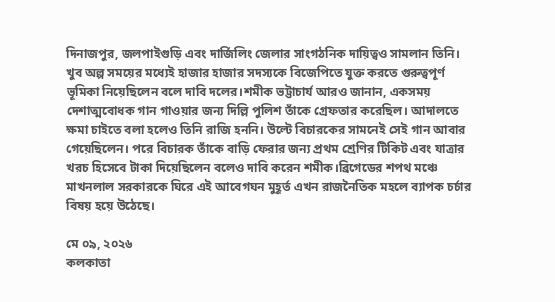দিনাজপুর, জলপাইগুড়ি এবং দার্জিলিং জেলার সাংগঠনিক দায়িত্বও সামলান তিনি। খুব অল্প সময়ের মধ্যেই হাজার হাজার সদস্যকে বিজেপিতে যুক্ত করতে গুরুত্বপূর্ণ ভূমিকা নিয়েছিলেন বলে দাবি দলের।শমীক ভট্টাচার্য আরও জানান, একসময় দেশাত্মবোধক গান গাওয়ার জন্য দিল্লি পুলিশ তাঁকে গ্রেফতার করেছিল। আদালতে ক্ষমা চাইতে বলা হলেও তিনি রাজি হননি। উল্টে বিচারকের সামনেই সেই গান আবার গেয়েছিলেন। পরে বিচারক তাঁকে বাড়ি ফেরার জন্য প্রথম শ্রেণির টিকিট এবং যাত্রার খরচ হিসেবে টাকা দিয়েছিলেন বলেও দাবি করেন শমীক।ব্রিগেডের শপথ মঞ্চে মাখনলাল সরকারকে ঘিরে এই আবেগঘন মুহূর্ত এখন রাজনৈতিক মহলে ব্যাপক চর্চার বিষয় হয়ে উঠেছে।

মে ০৯, ২০২৬
কলকাতা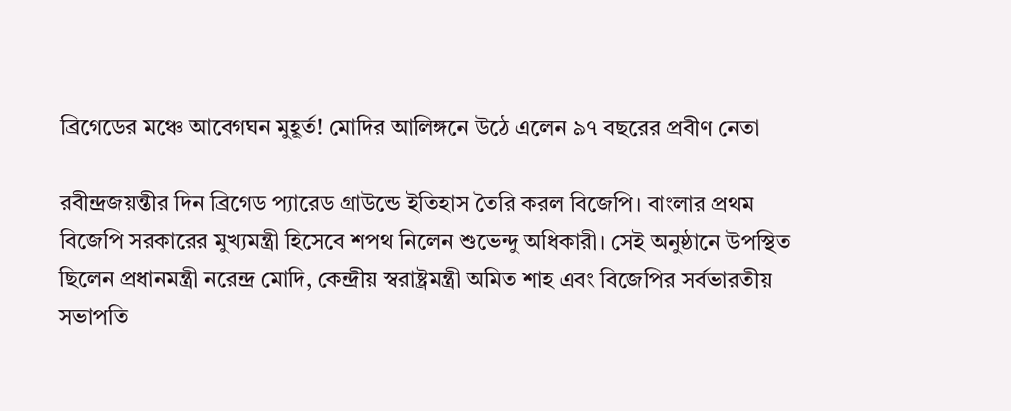ব্রিগেডের মঞ্চে আবেগঘন মুহূর্ত! মোদির আলিঙ্গনে উঠে এলেন ৯৭ বছরের প্রবীণ নেতা

রবীন্দ্রজয়ন্তীর দিন ব্রিগেড প্যারেড গ্রাউন্ডে ইতিহাস তৈরি করল বিজেপি। বাংলার প্রথম বিজেপি সরকারের মুখ্যমন্ত্রী হিসেবে শপথ নিলেন শুভেন্দু অধিকারী। সেই অনুষ্ঠানে উপস্থিত ছিলেন প্রধানমন্ত্রী নরেন্দ্র মোদি, কেন্দ্রীয় স্বরাষ্ট্রমন্ত্রী অমিত শাহ এবং বিজেপির সর্বভারতীয় সভাপতি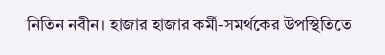নিতিন নবীন। হাজার হাজার কর্মী-সমর্থকের উপস্থিতিতে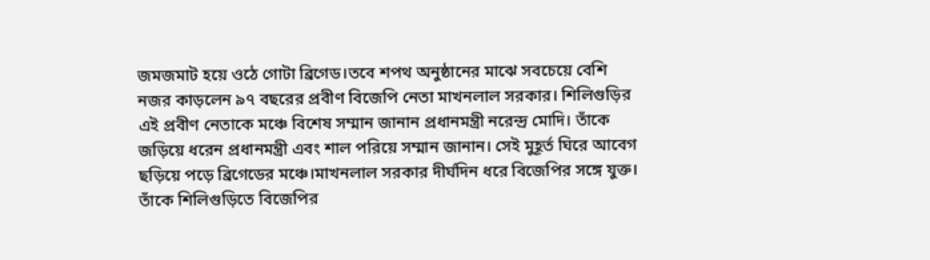জমজমাট হয়ে ওঠে গোটা ব্রিগেড।তবে শপথ অনুষ্ঠানের মাঝে সবচেয়ে বেশি নজর কাড়লেন ৯৭ বছরের প্রবীণ বিজেপি নেতা মাখনলাল সরকার। শিলিগুড়ির এই প্রবীণ নেতাকে মঞ্চে বিশেষ সম্মান জানান প্রধানমন্ত্রী নরেন্দ্র মোদি। তাঁকে জড়িয়ে ধরেন প্রধানমন্ত্রী এবং শাল পরিয়ে সম্মান জানান। সেই মুহূর্ত ঘিরে আবেগ ছড়িয়ে পড়ে ব্রিগেডের মঞ্চে।মাখনলাল সরকার দীর্ঘদিন ধরে বিজেপির সঙ্গে যুক্ত। তাঁকে শিলিগুড়িতে বিজেপির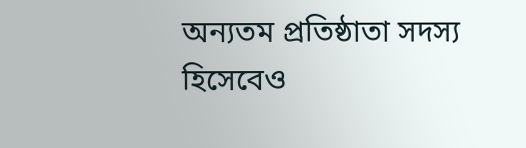অন্যতম প্রতিষ্ঠাতা সদস্য হিসেবেও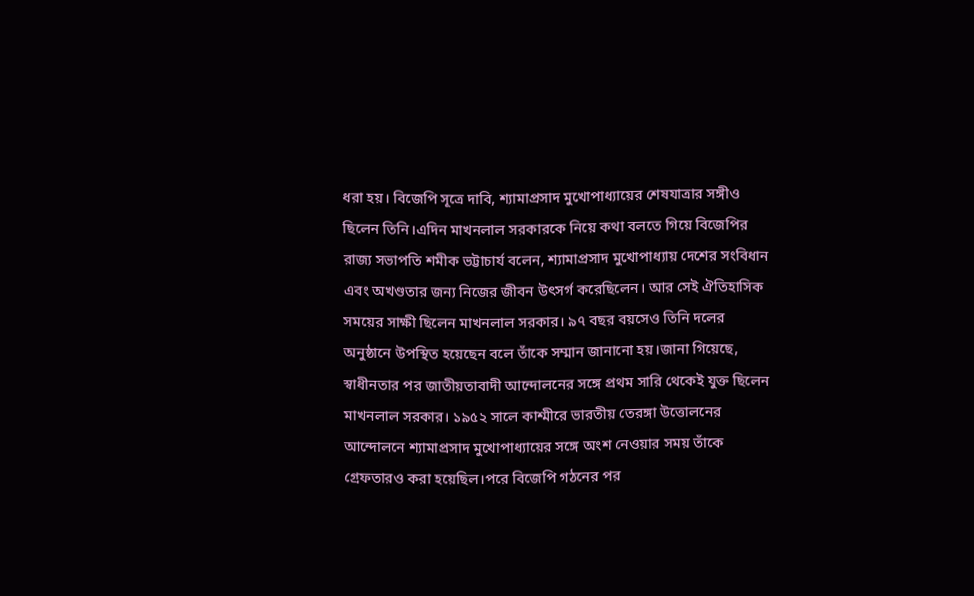ধরা হয়। বিজেপি সূত্রে দাবি, শ্যামাপ্রসাদ মুখোপাধ্যায়ের শেষযাত্রার সঙ্গীও ছিলেন তিনি।এদিন মাখনলাল সরকারকে নিয়ে কথা বলতে গিয়ে বিজেপির রাজ্য সভাপতি শমীক ভট্টাচার্য বলেন, শ্যামাপ্রসাদ মুখোপাধ্যায় দেশের সংবিধান এবং অখণ্ডতার জন্য নিজের জীবন উৎসর্গ করেছিলেন। আর সেই ঐতিহাসিক সময়ের সাক্ষী ছিলেন মাখনলাল সরকার। ৯৭ বছর বয়সেও তিনি দলের অনুষ্ঠানে উপস্থিত হয়েছেন বলে তাঁকে সম্মান জানানো হয়।জানা গিয়েছে, স্বাধীনতার পর জাতীয়তাবাদী আন্দোলনের সঙ্গে প্রথম সারি থেকেই যুক্ত ছিলেন মাখনলাল সরকার। ১৯৫২ সালে কাশ্মীরে ভারতীয় তেরঙ্গা উত্তোলনের আন্দোলনে শ্যামাপ্রসাদ মুখোপাধ্যায়ের সঙ্গে অংশ নেওয়ার সময় তাঁকে গ্রেফতারও করা হয়েছিল।পরে বিজেপি গঠনের পর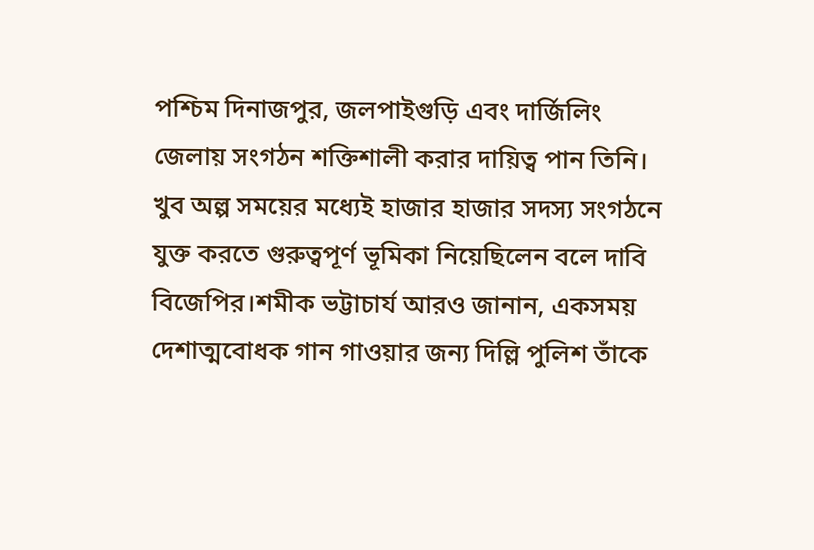পশ্চিম দিনাজপুর, জলপাইগুড়ি এবং দার্জিলিং জেলায় সংগঠন শক্তিশালী করার দায়িত্ব পান তিনি। খুব অল্প সময়ের মধ্যেই হাজার হাজার সদস্য সংগঠনে যুক্ত করতে গুরুত্বপূর্ণ ভূমিকা নিয়েছিলেন বলে দাবি বিজেপির।শমীক ভট্টাচার্য আরও জানান, একসময় দেশাত্মবোধক গান গাওয়ার জন্য দিল্লি পুলিশ তাঁকে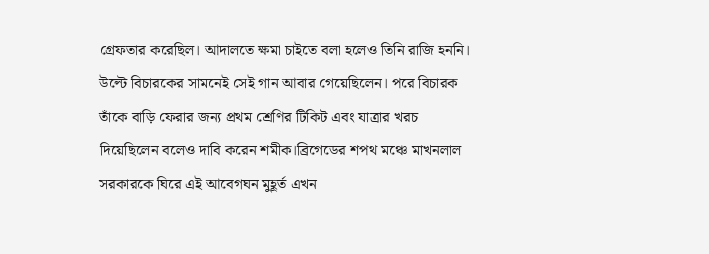গ্রেফতার করেছিল। আদালতে ক্ষমা চাইতে বলা হলেও তিনি রাজি হননি। উল্টে বিচারকের সামনেই সেই গান আবার গেয়েছিলেন। পরে বিচারক তাঁকে বাড়ি ফেরার জন্য প্রথম শ্রেণির টিকিট এবং যাত্রার খরচ দিয়েছিলেন বলেও দাবি করেন শমীক।ব্রিগেডের শপথ মঞ্চে মাখনলাল সরকারকে ঘিরে এই আবেগঘন মুহূর্ত এখন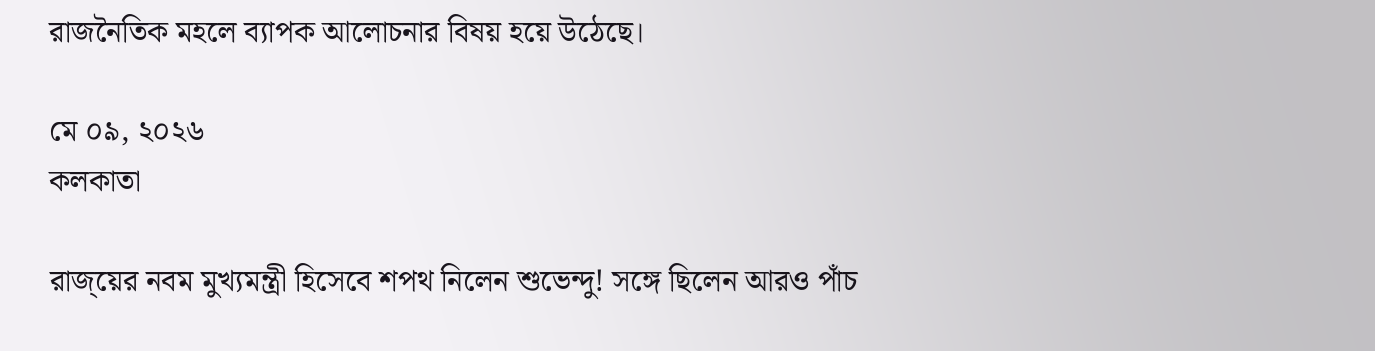রাজনৈতিক মহলে ব্যাপক আলোচনার বিষয় হয়ে উঠেছে।

মে ০৯, ২০২৬
কলকাতা

রাজ্য়ের নবম মুখ্যমন্ত্রী হিসেবে শপথ নিলেন শুভেন্দু! সঙ্গে ছিলেন আরও পাঁচ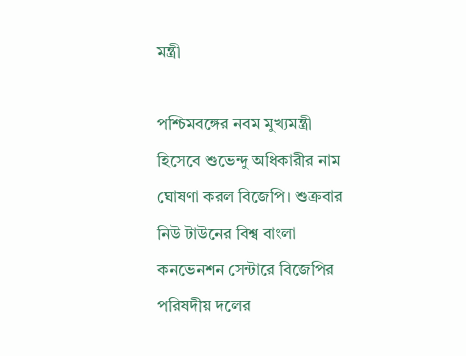মন্ত্রী

পশ্চিমবঙ্গের নবম মুখ্যমন্ত্রী হিসেবে শুভেন্দু অধিকারীর নাম ঘোষণা করল বিজেপি। শুক্রবার নিউ টাউনের বিশ্ব বাংলা কনভেনশন সেন্টারে বিজেপির পরিষদীয় দলের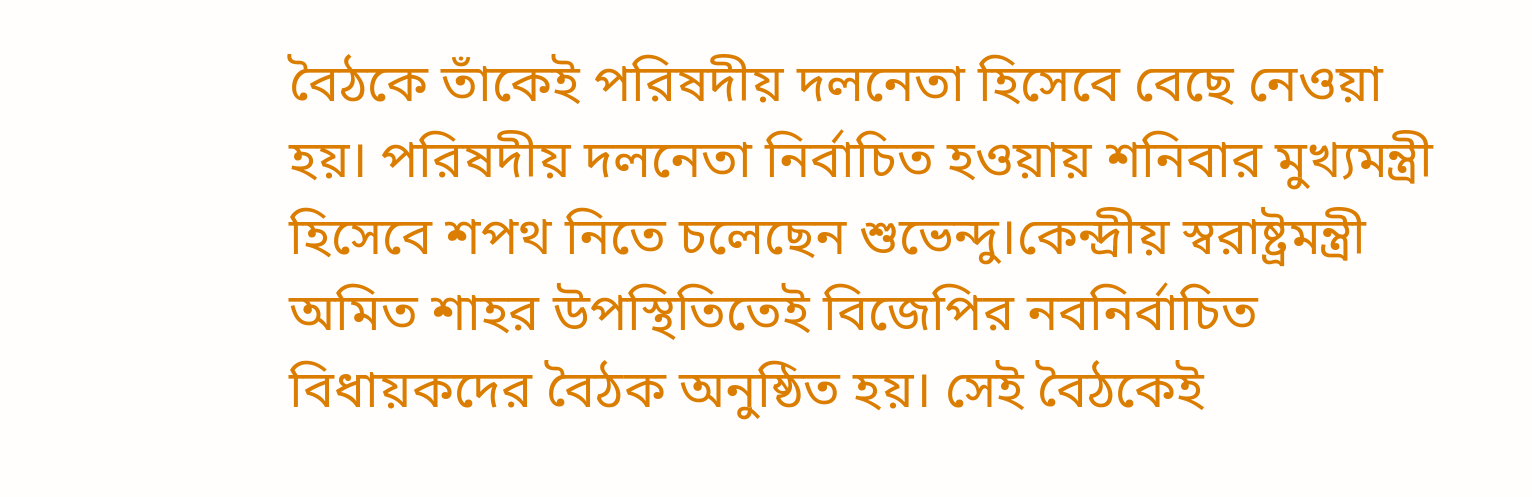বৈঠকে তাঁকেই পরিষদীয় দলনেতা হিসেবে বেছে নেওয়া হয়। পরিষদীয় দলনেতা নির্বাচিত হওয়ায় শনিবার মুখ্যমন্ত্রী হিসেবে শপথ নিতে চলেছেন শুভেন্দু।কেন্দ্রীয় স্বরাষ্ট্রমন্ত্রী অমিত শাহর উপস্থিতিতেই বিজেপির নবনির্বাচিত বিধায়কদের বৈঠক অনুষ্ঠিত হয়। সেই বৈঠকেই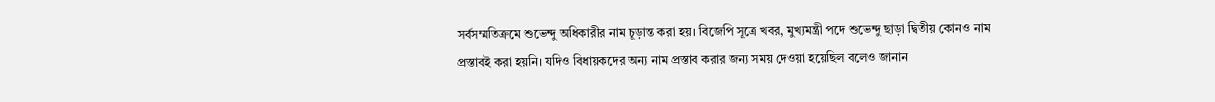সর্বসম্মতিক্রমে শুভেন্দু অধিকারীর নাম চূড়ান্ত করা হয়। বিজেপি সূত্রে খবর, মুখ্যমন্ত্রী পদে শুভেন্দু ছাড়া দ্বিতীয় কোনও নাম প্রস্তাবই করা হয়নি। যদিও বিধায়কদের অন্য নাম প্রস্তাব করার জন্য সময় দেওয়া হয়েছিল বলেও জানান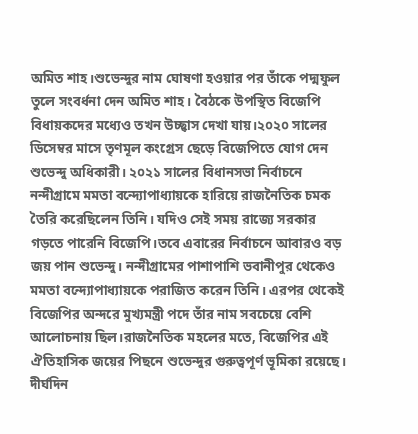অমিত শাহ।শুভেন্দুর নাম ঘোষণা হওয়ার পর তাঁকে পদ্মফুল তুলে সংবর্ধনা দেন অমিত শাহ। বৈঠকে উপস্থিত বিজেপি বিধায়কদের মধ্যেও তখন উচ্ছ্বাস দেখা যায়।২০২০ সালের ডিসেম্বর মাসে তৃণমূল কংগ্রেস ছেড়ে বিজেপিতে যোগ দেন শুভেন্দু অধিকারী। ২০২১ সালের বিধানসভা নির্বাচনে নন্দীগ্রামে মমতা বন্দ্যোপাধ্যায়কে হারিয়ে রাজনৈতিক চমক তৈরি করেছিলেন তিনি। যদিও সেই সময় রাজ্যে সরকার গড়তে পারেনি বিজেপি।তবে এবারের নির্বাচনে আবারও বড় জয় পান শুভেন্দু। নন্দীগ্রামের পাশাপাশি ভবানীপুর থেকেও মমতা বন্দ্যোপাধ্যায়কে পরাজিত করেন তিনি। এরপর থেকেই বিজেপির অন্দরে মুখ্যমন্ত্রী পদে তাঁর নাম সবচেয়ে বেশি আলোচনায় ছিল।রাজনৈতিক মহলের মতে, বিজেপির এই ঐতিহাসিক জয়ের পিছনে শুভেন্দুর গুরুত্বপূর্ণ ভূমিকা রয়েছে। দীর্ঘদিন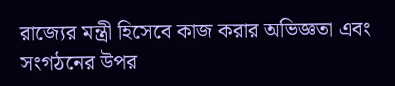রাজ্যের মন্ত্রী হিসেবে কাজ করার অভিজ্ঞতা এবং সংগঠনের উপর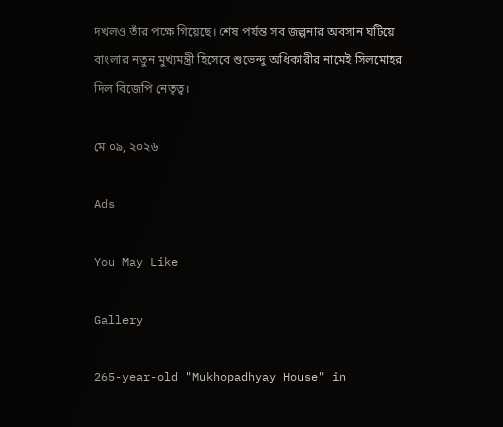দখলও তাঁর পক্ষে গিয়েছে। শেষ পর্যন্ত সব জল্পনার অবসান ঘটিয়ে বাংলার নতুন মুখ্যমন্ত্রী হিসেবে শুভেন্দু অধিকারীর নামেই সিলমোহর দিল বিজেপি নেতৃত্ব।

মে ০৯, ২০২৬

Ads

You May Like

Gallery

265-year-old "Mukhopadhyay House" in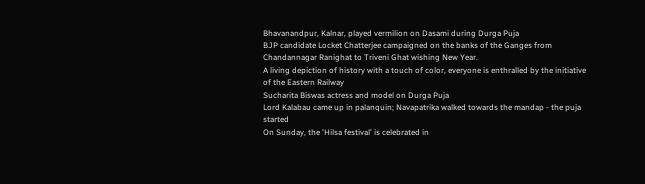Bhavanandpur, Kalnar, played vermilion on Dasami during Durga Puja
BJP candidate Locket Chatterjee campaigned on the banks of the Ganges from Chandannagar Ranighat to Triveni Ghat wishing New Year.
A living depiction of history with a touch of color, everyone is enthralled by the initiative of the Eastern Railway
Sucharita Biswas actress and model on Durga Puja
Lord Kalabau came up in palanquin; Navapatrika walked towards the mandap - the puja started
On Sunday, the 'Hilsa festival' is celebrated in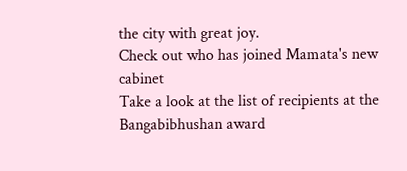the city with great joy.
Check out who has joined Mamata's new cabinet
Take a look at the list of recipients at the Bangabibhushan award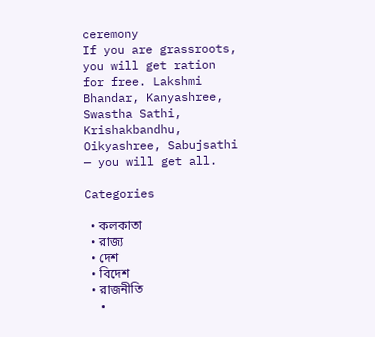ceremony
If you are grassroots, you will get ration for free. Lakshmi Bhandar, Kanyashree, Swastha Sathi, Krishakbandhu, Oikyashree, Sabujsathi — you will get all.

Categories

  • কলকাতা
  • রাজ্য
  • দেশ
  • বিদেশ
  • রাজনীতি
  •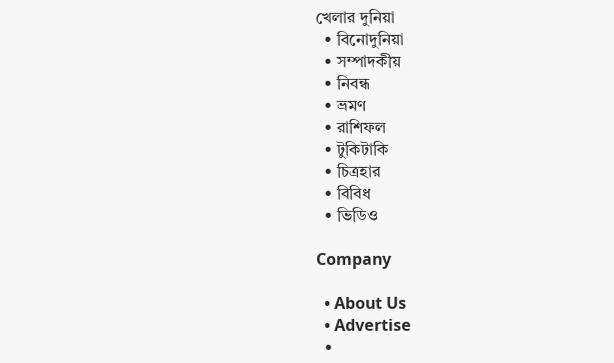খেলার দুনিয়া
  • বিনোদুনিয়া
  • সম্পাদকীয়
  • নিবন্ধ
  • ভ্রমণ
  • রাশিফল
  • টুকিটাকি
  • চিত্রহার
  • বিবিধ
  • ভিডিও

Company

  • About Us
  • Advertise
  •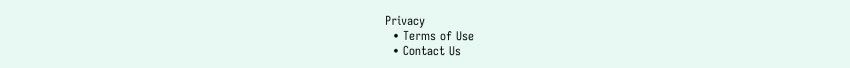Privacy
  • Terms of Use
  • Contact Us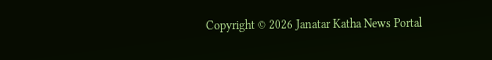Copyright © 2026 Janatar Katha News Portal